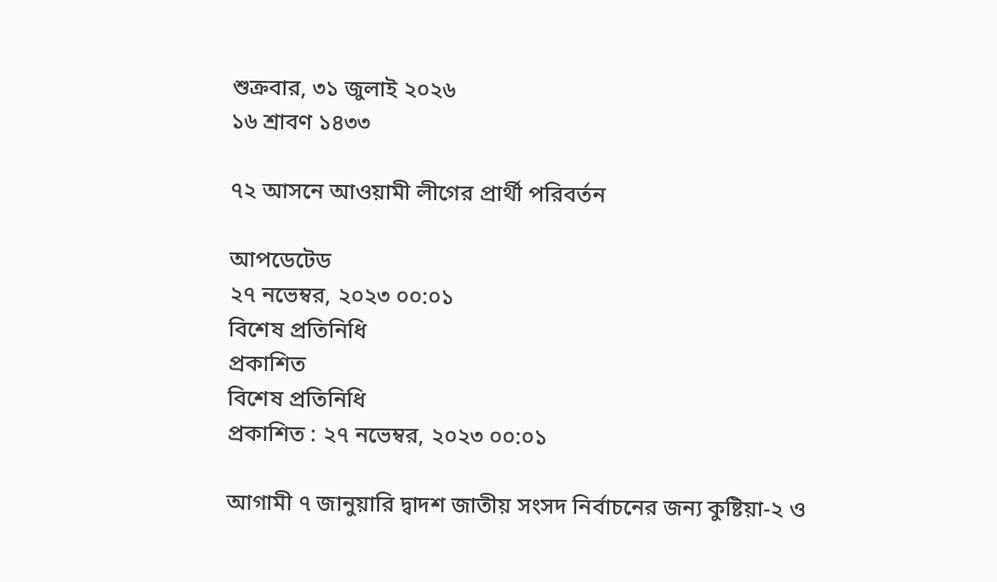শুক্রবার, ৩১ জুলাই ২০২৬
১৬ শ্রাবণ ১৪৩৩

৭২ আসনে আওয়ামী লীগের প্রার্থী পরিবর্তন

আপডেটেড
২৭ নভেম্বর, ২০২৩ ০০:০১
বিশেষ প্রতিনিধি
প্রকাশিত
বিশেষ প্রতিনিধি
প্রকাশিত : ২৭ নভেম্বর, ২০২৩ ০০:০১

আগামী ৭ জানুয়ারি দ্বাদশ জাতীয় সংসদ নির্বাচনের জন্য কুষ্টিয়া-২ ও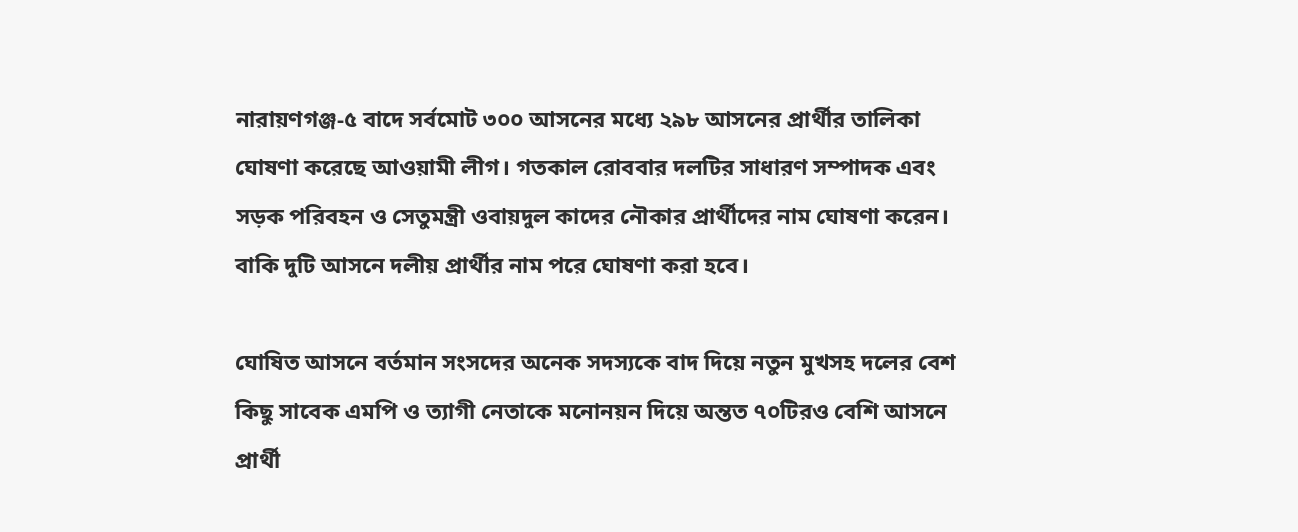নারায়ণগঞ্জ-৫ বাদে সর্বমোট ৩০০ আসনের মধ্যে ২৯৮ আসনের প্রার্থীর তালিকা ঘোষণা করেছে আওয়ামী লীগ। গতকাল রোববার দলটির সাধারণ সম্পাদক এবং সড়ক পরিবহন ও সেতুমন্ত্রী ওবায়দুল কাদের নৌকার প্রার্থীদের নাম ঘোষণা করেন। বাকি দুটি আসনে দলীয় প্রার্থীর নাম পরে ঘোষণা করা হবে।

ঘোষিত আসনে বর্তমান সংসদের অনেক সদস্যকে বাদ দিয়ে নতুন মুখসহ দলের বেশ কিছু সাবেক এমপি ও ত্যাগী নেতাকে মনোনয়ন দিয়ে অন্তত ৭০টিরও বেশি আসনে প্রার্থী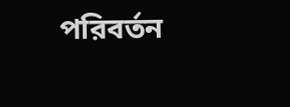পরিবর্তন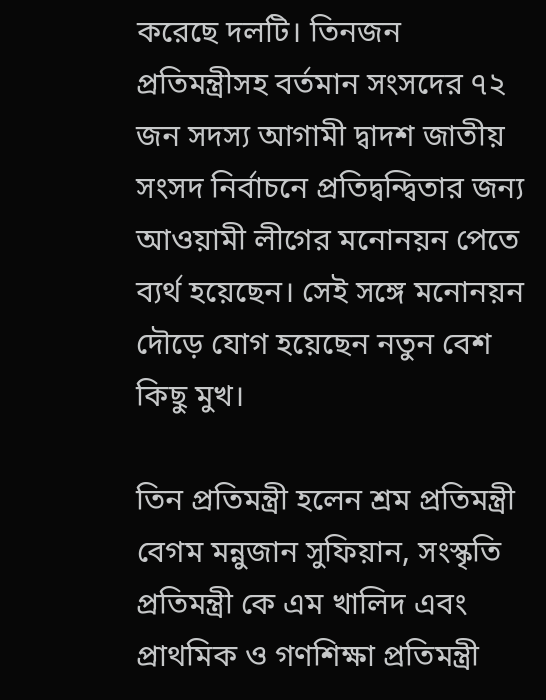করেছে দলটি। তিনজন প্রতিমন্ত্রীসহ বর্তমান সংসদের ৭২ জন সদস্য আগামী দ্বাদশ জাতীয় সংসদ নির্বাচনে প্রতিদ্বন্দ্বিতার জন্য আওয়ামী লীগের মনোনয়ন পেতে ব্যর্থ হয়েছেন। সেই সঙ্গে মনোনয়ন দৌড়ে যোগ হয়েছেন নতুন বেশ কিছু মুখ।

তিন প্রতিমন্ত্রী হলেন শ্রম প্রতিমন্ত্রী বেগম মন্নুজান সুফিয়ান, সংস্কৃতি প্রতিমন্ত্রী কে এম খালিদ এবং প্রাথমিক ও গণশিক্ষা প্রতিমন্ত্রী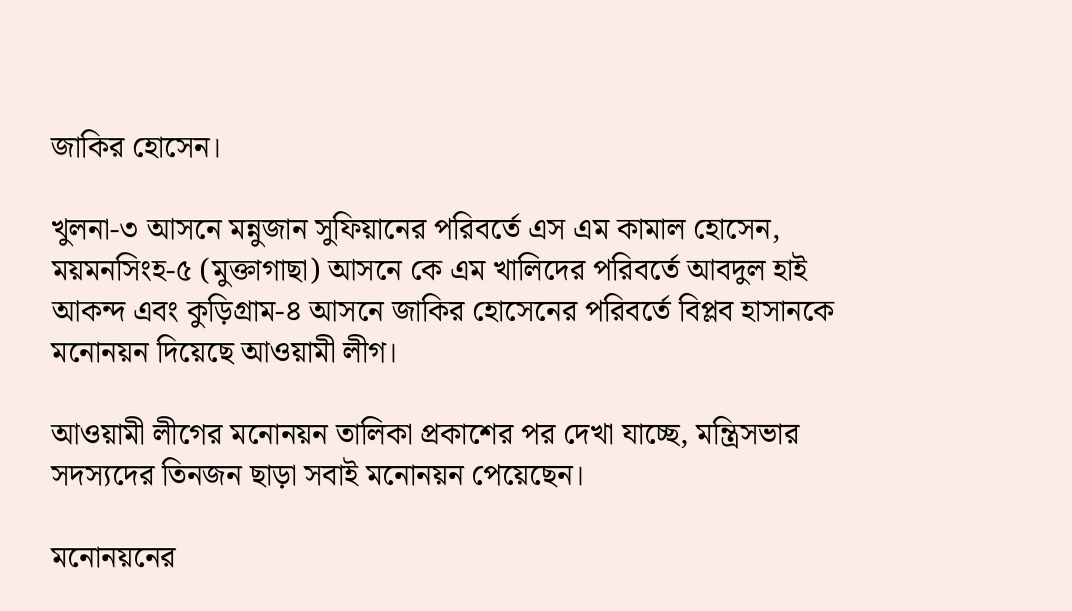জাকির হোসেন।

খুলনা-৩ আসনে মন্নুজান সুফিয়ানের পরিবর্তে এস এম কামাল হোসেন, ময়মনসিংহ-৫ (মুক্তাগাছা) আসনে কে এম খালিদের পরিবর্তে আবদুল হাই আকন্দ এবং কুড়িগ্রাম-৪ আসনে জাকির হোসেনের পরিবর্তে বিপ্লব হাসানকে মনোনয়ন দিয়েছে আওয়ামী লীগ।

আওয়ামী লীগের মনোনয়ন তালিকা প্রকাশের পর দেখা যাচ্ছে, মন্ত্রিসভার সদস্যদের তিনজন ছাড়া সবাই মনোনয়ন পেয়েছেন।

মনোনয়নের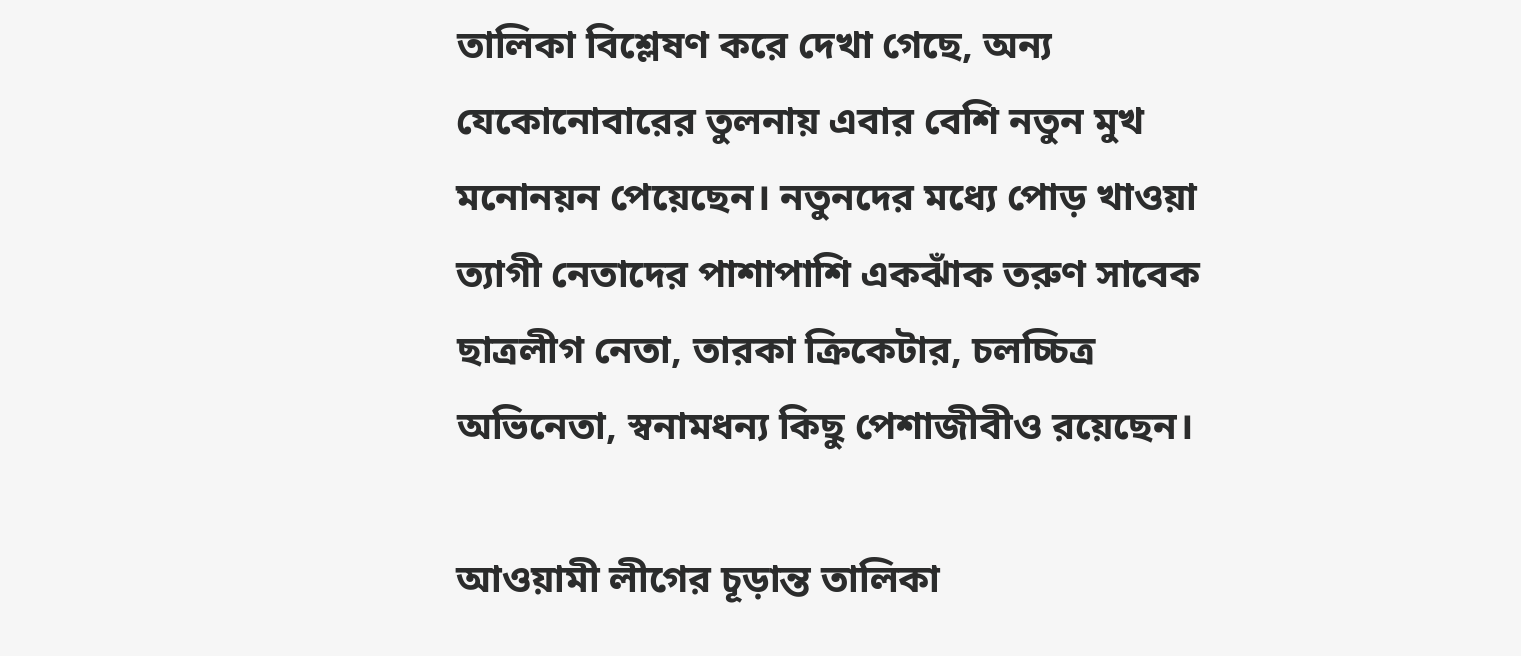তালিকা বিশ্লেষণ করে দেখা গেছে, অন্য যেকোনোবারের তুলনায় এবার বেশি নতুন মুখ মনোনয়ন পেয়েছেন। নতুনদের মধ্যে পোড় খাওয়া ত্যাগী নেতাদের পাশাপাশি একঝাঁক তরুণ সাবেক ছাত্রলীগ নেতা, তারকা ক্রিকেটার, চলচ্চিত্র অভিনেতা, স্বনামধন্য কিছু পেশাজীবীও রয়েছেন।

আওয়ামী লীগের চূড়ান্ত তালিকা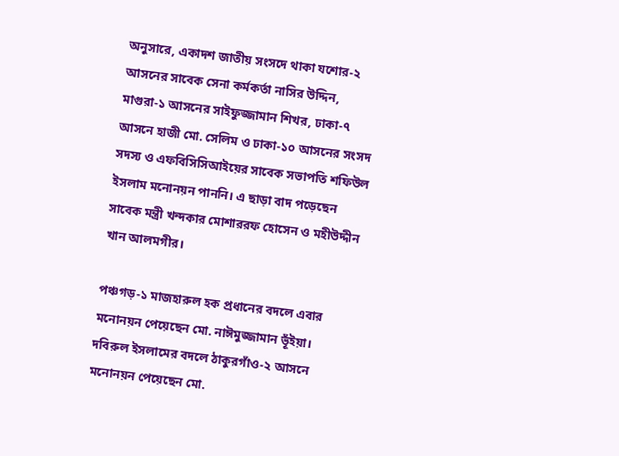অনুসারে, একাদশ জাতীয় সংসদে থাকা যশোর-২ আসনের সাবেক সেনা কর্মকর্তা নাসির উদ্দিন, মাগুরা-১ আসনের সাইফুজ্জামান শিখর, ঢাকা-৭ আসনে হাজী মো. সেলিম ও ঢাকা-১০ আসনের সংসদ সদস্য ও এফবিসিসিআইয়ের সাবেক সভাপতি শফিউল ইসলাম মনোনয়ন পাননি। এ ছাড়া বাদ পড়েছেন সাবেক মন্ত্রী খন্দকার মোশাররফ হোসেন ও মহীউদ্দীন খান আলমগীর।

পঞ্চগড়-১ মাজহারুল হক প্রধানের বদলে এবার মনোনয়ন পেয়েছেন মো. নাঈমুজ্জামান ভূঁইয়া। দবিরুল ইসলামের বদলে ঠাকুরগাঁও-২ আসনে মনোনয়ন পেয়েছেন মো.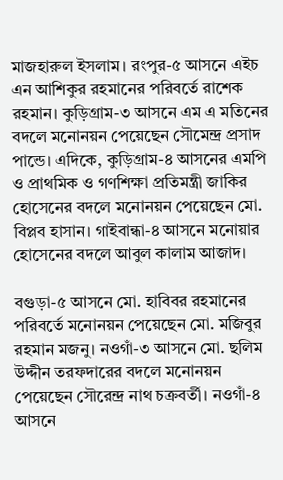মাজহারুল ইসলাম। রংপুর-৫ আসনে এইচ এন আশিকুর রহমানের পরিবর্তে রাশেক রহমান। কুড়িগ্রাম-৩ আসনে এম এ মতিনের বদলে মনোনয়ন পেয়েছেন সৌমেন্দ্র প্রসাদ পান্ডে। এদিকে, কুড়িগ্রাম-৪ আসনের এমপি ও প্রাথমিক ও গণশিক্ষা প্রতিমন্ত্রী জাকির হোসেনের বদলে মনোনয়ন পেয়েছেন মো. বিপ্লব হাসান। গাইবান্ধা-৪ আসনে মনোয়ার হোসেনের বদলে আবুল কালাম আজাদ।

বগুড়া-৫ আসনে মো. হাবিবর রহমানের পরিবর্তে মনোনয়ন পেয়েছেন মো. মজিবুর রহমান মজনু। নওগাঁ-৩ আসনে মো. ছলিম উদ্দীন তরফদারের বদলে মনোনয়ন পেয়েছেন সৌরেন্দ্র নাথ চক্রবর্তী। নওগাঁ-৪ আসনে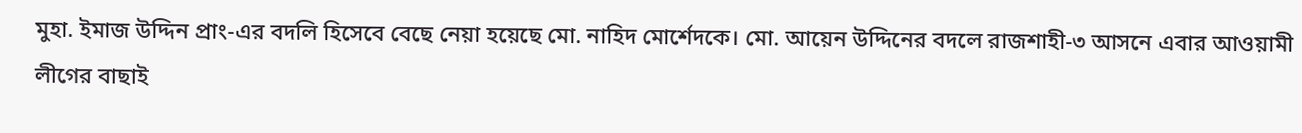মুহা. ইমাজ উদ্দিন প্রাং-এর বদলি হিসেবে বেছে নেয়া হয়েছে মো. নাহিদ মোর্শেদকে। মো. আয়েন উদ্দিনের বদলে রাজশাহী-৩ আসনে এবার আওয়ামী লীগের বাছাই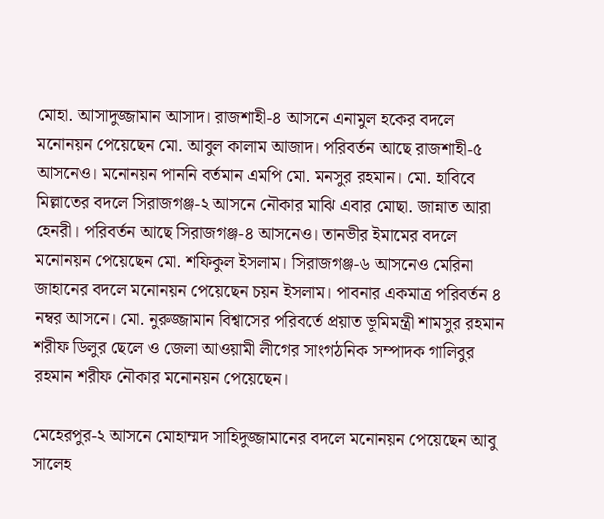মোহা. আসাদুজ্জামান আসাদ। রাজশাহী-৪ আসনে এনামুল হকের বদলে মনোনয়ন পেয়েছেন মো. আবুল কালাম আজাদ। পরিবর্তন আছে রাজশাহী-৫ আসনেও। মনোনয়ন পাননি বর্তমান এমপি মো. মনসুর রহমান। মো. হাবিবে মিল্লাতের বদলে সিরাজগঞ্জ-২ আসনে নৌকার মাঝি এবার মোছা. জান্নাত আরা হেনরী। পরিবর্তন আছে সিরাজগঞ্জ-৪ আসনেও। তানভীর ইমামের বদলে মনোনয়ন পেয়েছেন মো. শফিকুল ইসলাম। সিরাজগঞ্জ-৬ আসনেও মেরিনা জাহানের বদলে মনোনয়ন পেয়েছেন চয়ন ইসলাম। পাবনার একমাত্র পরিবর্তন ৪ নম্বর আসনে। মো. নুরুজ্জামান বিশ্বাসের পরিবর্তে প্রয়াত ভূমিমন্ত্রী শামসুর রহমান শরীফ ডিলুর ছেলে ও জেলা আওয়ামী লীগের সাংগঠনিক সম্পাদক গালিবুর রহমান শরীফ নৌকার মনোনয়ন পেয়েছেন।

মেহেরপুর-২ আসনে মোহাম্মদ সাহিদুজ্জামানের বদলে মনোনয়ন পেয়েছেন আবু সালেহ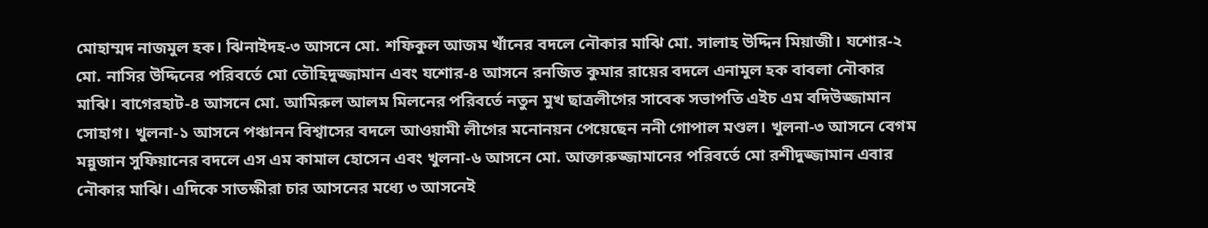মোহাম্মদ নাজমুল হক। ঝিনাইদহ-৩ আসনে মো. শফিকুল আজম খাঁনের বদলে নৌকার মাঝি মো. সালাহ উদ্দিন মিয়াজী। যশোর-২ মো. নাসির উদ্দিনের পরিবর্তে মো তৌহিদুজ্জামান এবং যশোর-৪ আসনে রনজিত কুমার রায়ের বদলে এনামুল হক বাবলা নৌকার মাঝি। বাগেরহাট-৪ আসনে মো. আমিরুল আলম মিলনের পরিবর্তে নতুন মুখ ছাত্রলীগের সাবেক সভাপতি এইচ এম বদিউজ্জামান সোহাগ। খুলনা-১ আসনে পঞ্চানন বিশ্বাসের বদলে আওয়ামী লীগের মনোনয়ন পেয়েছেন ননী গোপাল মণ্ডল। খুলনা-৩ আসনে বেগম মন্নুজান সুফিয়ানের বদলে এস এম কামাল হোসেন এবং খুলনা-৬ আসনে মো. আক্তারুজ্জামানের পরিবর্তে মো রশীদুজ্জামান এবার নৌকার মাঝি। এদিকে সাতক্ষীরা চার আসনের মধ্যে ৩ আসনেই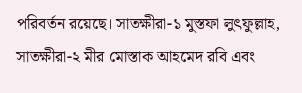পরিবর্তন রয়েছে। সাতক্ষীরা-১ মুস্তফা লুৎফুল্লাহ, সাতক্ষীরা-২ মীর মোস্তাক আহমেদ রবি এবং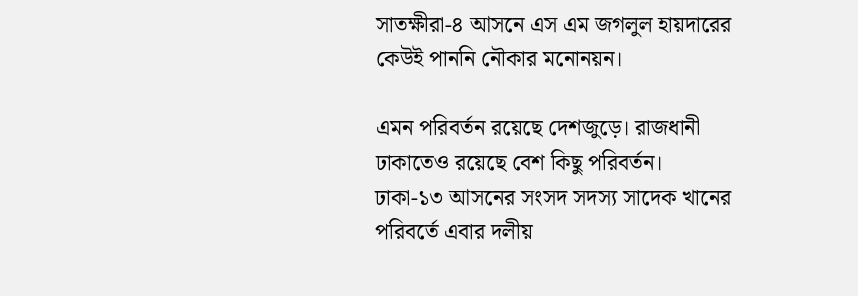সাতক্ষীরা-৪ আসনে এস এম জগলুল হায়দারের কেউই পাননি নৌকার মনোনয়ন।

এমন পরিবর্তন রয়েছে দেশজুড়ে। রাজধানী ঢাকাতেও রয়েছে বেশ কিছু পরিবর্তন। ঢাকা-১৩ আসনের সংসদ সদস্য সাদেক খানের পরিবর্তে এবার দলীয়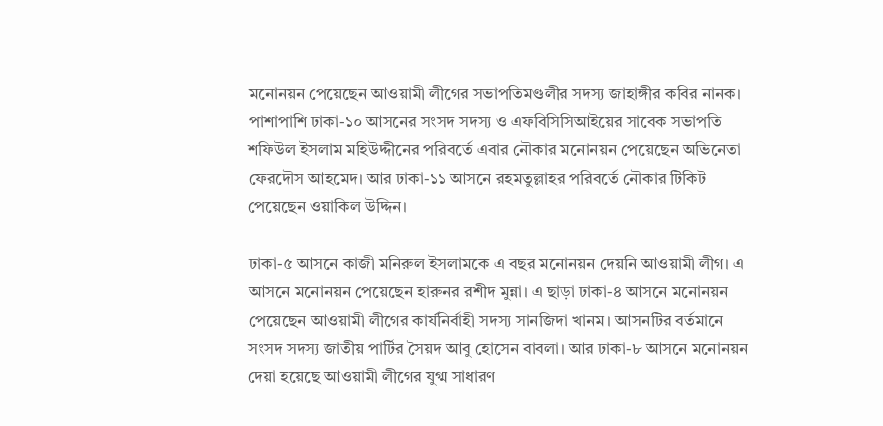মনোনয়ন পেয়েছেন আওয়ামী লীগের সভাপতিমণ্ডলীর সদস্য জাহাঙ্গীর কবির নানক। পাশাপাশি ঢাকা-১০ আসনের সংসদ সদস্য ও এফবিসিসিআইয়ের সাবেক সভাপতি শফিউল ইসলাম মহিউদ্দীনের পরিবর্তে এবার নৌকার মনোনয়ন পেয়েছেন অভিনেতা ফেরদৌস আহমেদ। আর ঢাকা-১১ আসনে রহমতুল্লাহর পরিবর্তে নৌকার টিকিট পেয়েছেন ওয়াকিল উদ্দিন।

ঢাকা-৫ আসনে কাজী মনিরুল ইসলামকে এ বছর মনোনয়ন দেয়নি আওয়ামী লীগ। এ আসনে মনোনয়ন পেয়েছেন হারুনর রশীদ মুন্না। এ ছাড়া ঢাকা-৪ আসনে মনোনয়ন পেয়েছেন আওয়ামী লীগের কার্যনির্বাহী সদস্য সানজিদা খানম। আসনটির বর্তমানে সংসদ সদস্য জাতীয় পার্টির সৈয়দ আবু হোসেন বাবলা। আর ঢাকা-৮ আসনে মনোনয়ন দেয়া হয়েছে আওয়ামী লীগের যুগ্ম সাধারণ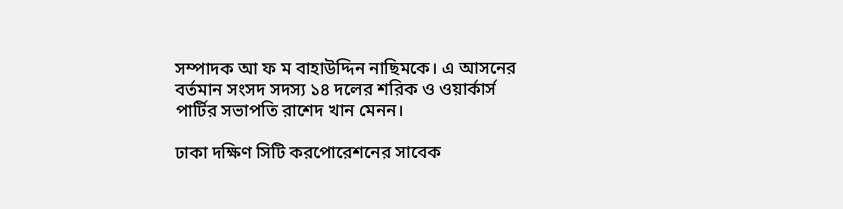সম্পাদক আ ফ ম বাহাউদ্দিন নাছিমকে। এ আসনের বর্তমান সংসদ সদস্য ১৪ দলের শরিক ও ওয়ার্কার্স পার্টির সভাপতি রাশেদ খান মেনন।

ঢাকা দক্ষিণ সিটি করপোরেশনের সাবেক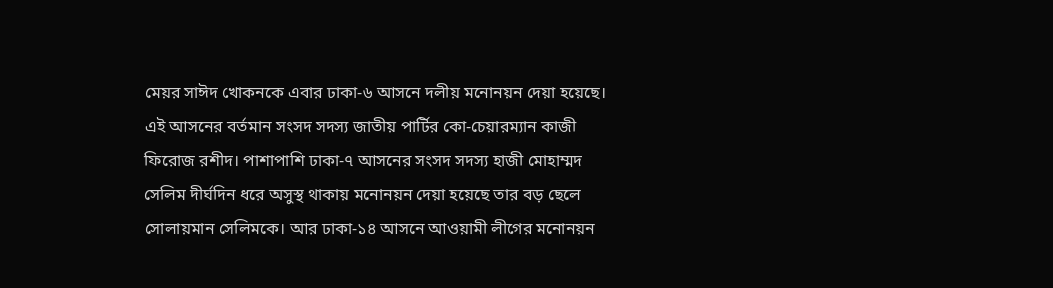মেয়র সাঈদ খোকনকে এবার ঢাকা-৬ আসনে দলীয় মনোনয়ন দেয়া হয়েছে। এই আসনের বর্তমান সংসদ সদস্য জাতীয় পার্টির কো-চেয়ারম্যান কাজী ফিরোজ রশীদ। পাশাপাশি ঢাকা-৭ আসনের সংসদ সদস্য হাজী মোহাম্মদ সেলিম দীর্ঘদিন ধরে অসুস্থ থাকায় মনোনয়ন দেয়া হয়েছে তার বড় ছেলে সোলায়মান সেলিমকে। আর ঢাকা-১৪ আসনে আওয়ামী লীগের মনোনয়ন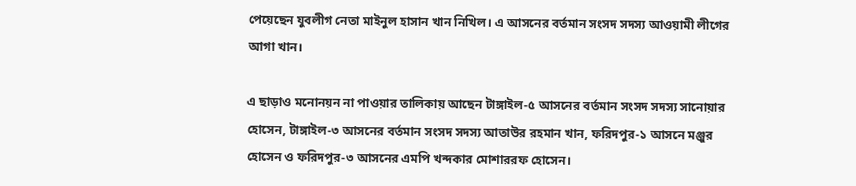পেয়েছেন যুবলীগ নেতা মাইনুল হাসান খান নিখিল। এ আসনের বর্তমান সংসদ সদস্য আওয়ামী লীগের আগা খান।

এ ছাড়াও মনোনয়ন না পাওয়ার তালিকায় আছেন টাঙ্গাইল-৫ আসনের বর্তমান সংসদ সদস্য সানোয়ার হোসেন, টাঙ্গাইল-৩ আসনের বর্তমান সংসদ সদস্য আতাউর রহমান খান, ফরিদপুর-১ আসনে মঞ্জুর হোসেন ও ফরিদপুর-৩ আসনের এমপি খন্দকার মোশাররফ হোসেন।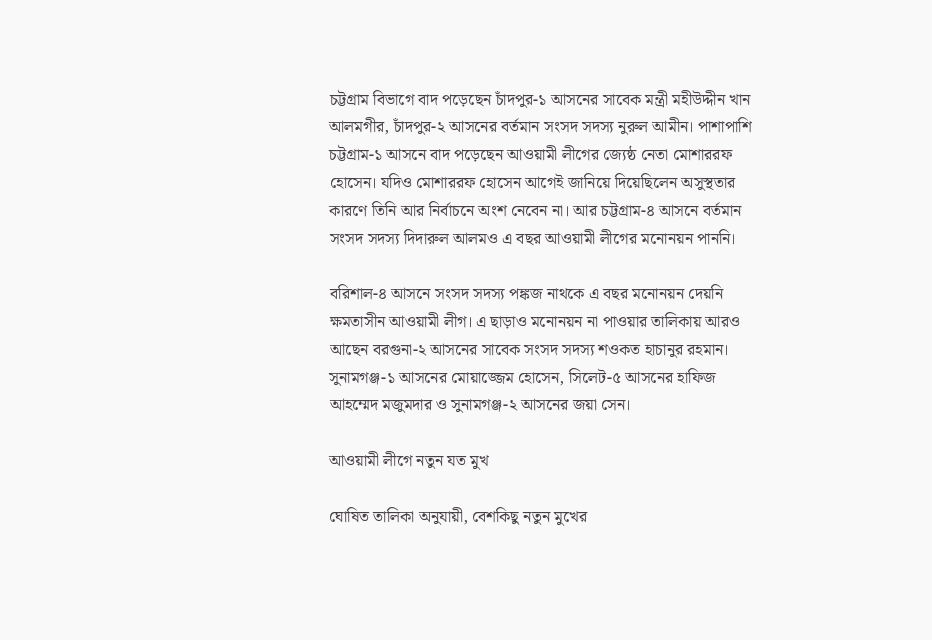চট্টগ্রাম বিভাগে বাদ পড়েছেন চাঁদপুর-১ আসনের সাবেক মন্ত্রী মহীউদ্দীন খান আলমগীর, চাঁদপুর-২ আসনের বর্তমান সংসদ সদস্য নুরুল আমীন। পাশাপাশি চট্টগ্রাম-১ আসনে বাদ পড়েছেন আওয়ামী লীগের জ্যেষ্ঠ নেতা মোশাররফ হোসেন। যদিও মোশাররফ হোসেন আগেই জানিয়ে দিয়েছিলেন অসুস্থতার কারণে তিনি আর নির্বাচনে অংশ নেবেন না। আর চট্টগ্রাম-৪ আসনে বর্তমান সংসদ সদস্য দিদারুল আলমও এ বছর আওয়ামী লীগের মনোনয়ন পাননি।

বরিশাল-৪ আসনে সংসদ সদস্য পঙ্কজ নাথকে এ বছর মনোনয়ন দেয়নি ক্ষমতাসীন আওয়ামী লীগ। এ ছাড়াও মনোনয়ন না পাওয়ার তালিকায় আরও আছেন বরগুনা-২ আসনের সাবেক সংসদ সদস্য শওকত হাচানুর রহমান। সুনামগঞ্জ-১ আসনের মোয়াজ্জেম হোসেন, সিলেট-৫ আসনের হাফিজ আহম্মেদ মজুমদার ও সুনামগঞ্জ-২ আসনের জয়া সেন।

আওয়ামী লীগে নতুন যত মুখ

ঘোষিত তালিকা অনুযায়ী, বেশকিছু নতুন মুখের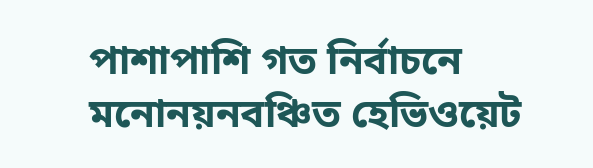পাশাপাশি গত নির্বাচনে মনোনয়নবঞ্চিত হেভিওয়েট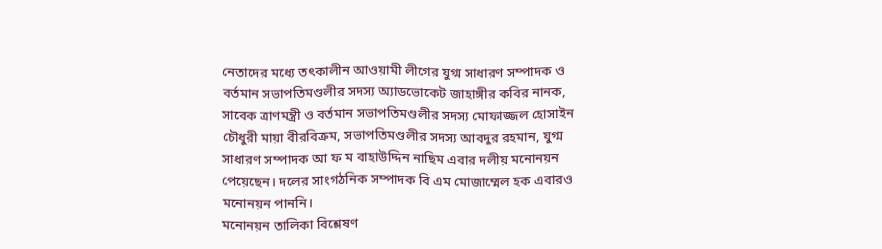নেতাদের মধ্যে তৎকালীন আওয়ামী লীগের যুগ্ম সাধারণ সম্পাদক ও বর্তমান সভাপতিমণ্ডলীর সদস্য অ্যাডভোকেট জাহাঙ্গীর কবির নানক, সাবেক ত্রাণমন্ত্রী ও বর্তমান সভাপতিমণ্ডলীর সদস্য মোফাজ্জল হোসাইন চৌধুরী মায়া বীরবিক্রম, সভাপতিমণ্ডলীর সদস্য আবদুর রহমান, যুগ্ম সাধারণ সম্পাদক আ ফ ম বাহাউদ্দিন নাছিম এবার দলীয় মনোনয়ন পেয়েছেন। দলের সাংগঠনিক সম্পাদক বি এম মোজাম্মেল হক এবারও মনোনয়ন পাননি।
মনোনয়ন তালিকা বিশ্লেষণ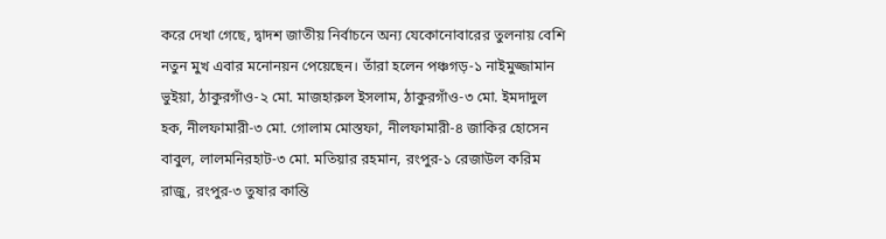করে দেখা গেছে, দ্বাদশ জাতীয় নির্বাচনে অন্য যেকোনোবারের তুলনায় বেশি নতুন মুখ এবার মনোনয়ন পেয়েছেন। তাঁরা হলেন পঞ্চগড়-১ নাইমুজ্জামান ভুইয়া, ঠাকুরগাঁও-২ মো. মাজহারুল ইসলাম, ঠাকুরগাঁও-৩ মো. ইমদাদুল হক, নীলফামারী-৩ মো. গোলাম মোস্তফা, নীলফামারী-৪ জাকির হোসেন বাবুল, লালমনিরহাট-৩ মো. মতিয়ার রহমান, রংপুর-১ রেজাউল করিম রাজু, রংপুর-৩ তুষার কান্তি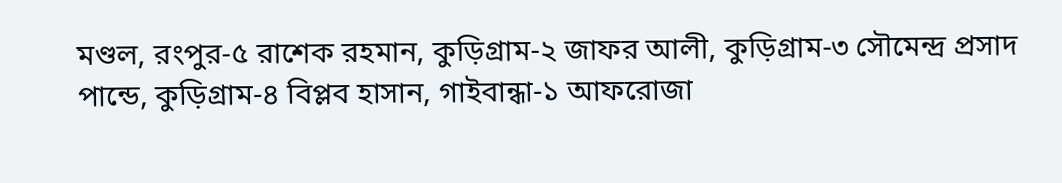মণ্ডল, রংপুর-৫ রাশেক রহমান, কুড়িগ্রাম-২ জাফর আলী, কুড়িগ্রাম-৩ সৌমেন্দ্র প্রসাদ পান্ডে, কুড়িগ্রাম-৪ বিপ্লব হাসান, গাইবান্ধা-১ আফরোজা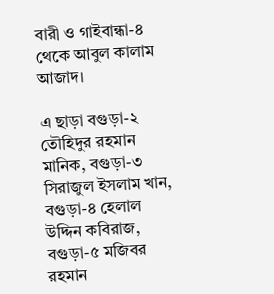বারী ও গাইবান্ধা-৪ থেকে আবুল কালাম আজাদ।

এ ছাড়া বগুড়া-২ তৌহিদুর রহমান মানিক, বগুড়া-৩ সিরাজুল ইসলাম খান, বগুড়া-৪ হেলাল উদ্দিন কবিরাজ, বগুড়া-৫ মজিবর রহমান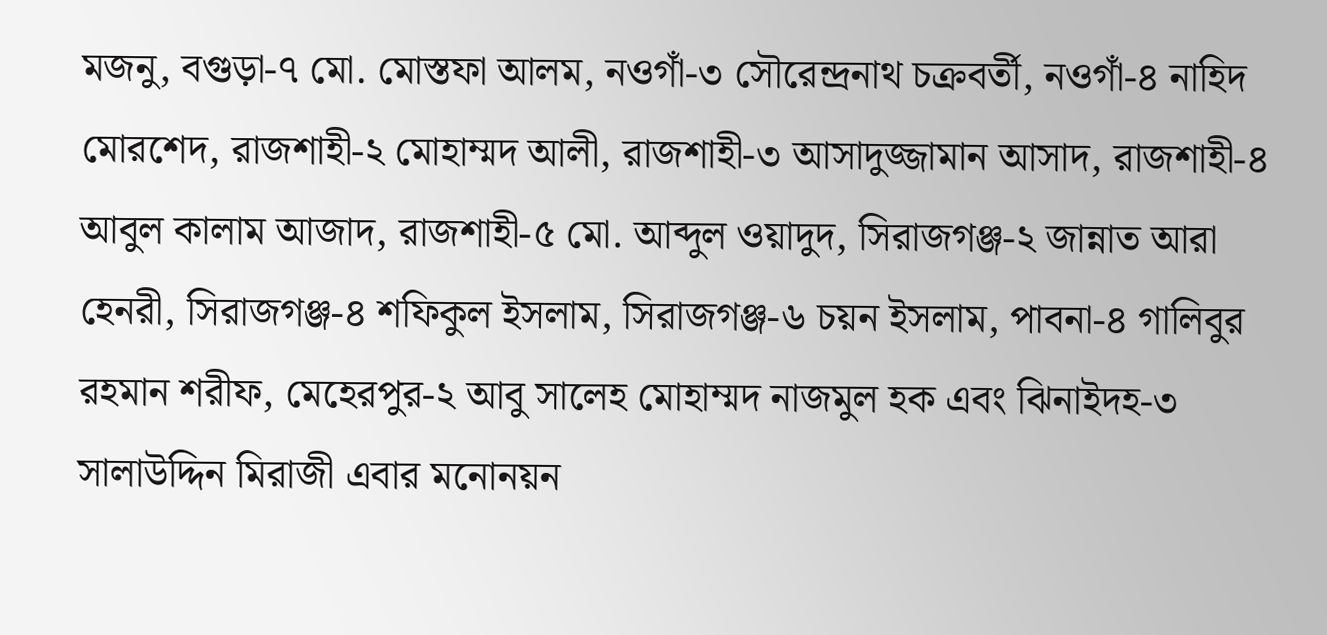মজনু, বগুড়া-৭ মো. মোস্তফা আলম, নওগাঁ-৩ সৌরেন্দ্রনাথ চক্রবর্তী, নওগাঁ-৪ নাহিদ মোরশেদ, রাজশাহী-২ মোহাম্মদ আলী, রাজশাহী-৩ আসাদুজ্জামান আসাদ, রাজশাহী-৪ আবুল কালাম আজাদ, রাজশাহী-৫ মো. আব্দুল ওয়াদুদ, সিরাজগঞ্জ-২ জান্নাত আরা হেনরী, সিরাজগঞ্জ-৪ শফিকুল ইসলাম, সিরাজগঞ্জ-৬ চয়ন ইসলাম, পাবনা-৪ গালিবুর রহমান শরীফ, মেহেরপুর-২ আবু সালেহ মোহাম্মদ নাজমুল হক এবং ঝিনাইদহ-৩ সালাউদ্দিন মিরাজী এবার মনোনয়ন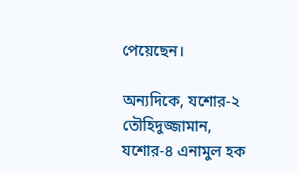পেয়েছেন।

অন্যদিকে, যশোর-২ তৌহিদুজ্জামান, যশোর-৪ এনামুল হক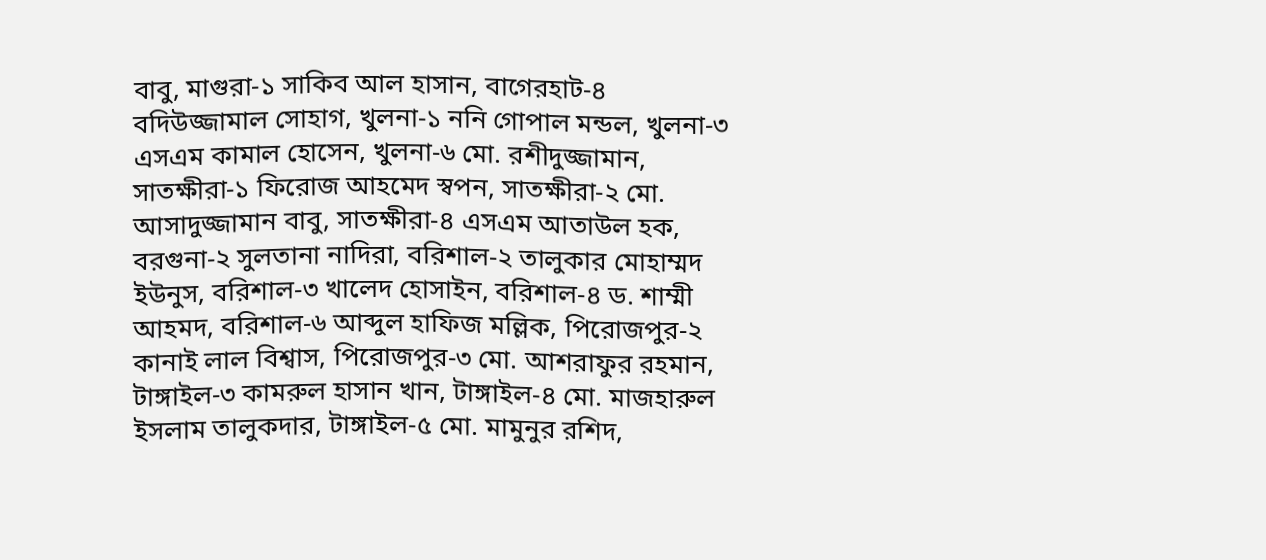বাবু, মাগুরা-১ সাকিব আল হাসান, বাগেরহাট-৪ বদিউজ্জামাল সোহাগ, খুলনা-১ ননি গোপাল মন্ডল, খুলনা-৩ এসএম কামাল হোসেন, খুলনা-৬ মো. রশীদুজ্জামান, সাতক্ষীরা-১ ফিরোজ আহমেদ স্বপন, সাতক্ষীরা-২ মো. আসাদুজ্জামান বাবু, সাতক্ষীরা-৪ এসএম আতাউল হক, বরগুনা-২ সুলতানা নাদিরা, বরিশাল-২ তালুকার মোহাম্মদ ইউনুস, বরিশাল-৩ খালেদ হোসাইন, বরিশাল-৪ ড. শাম্মী আহমদ, বরিশাল-৬ আব্দুল হাফিজ মল্লিক, পিরোজপুর-২ কানাই লাল বিশ্বাস, পিরোজপুর-৩ মো. আশরাফুর রহমান, টাঙ্গাইল-৩ কামরুল হাসান খান, টাঙ্গাইল-৪ মো. মাজহারুল ইসলাম তালুকদার, টাঙ্গাইল-৫ মো. মামুনুর রশিদ,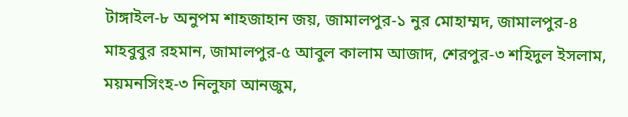টাঙ্গাইল-৮ অনুপম শাহজাহান জয়, জামালপুর-১ নুর মোহাম্মদ, জামালপুর-৪ মাহবুবুর রহমান, জামালপুর-৫ আবুল কালাম আজাদ, শেরপুর-৩ শহিদুল ইসলাম, ময়মনসিংহ-৩ নিলুফা আনজুম,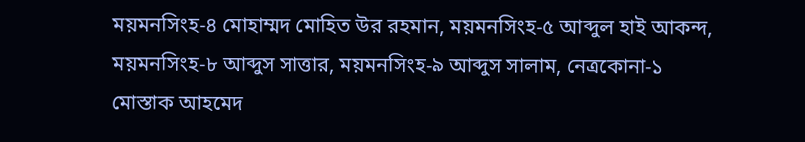ময়মনসিংহ-৪ মোহাম্মদ মোহিত উর রহমান, ময়মনসিংহ-৫ আব্দুল হাই আকন্দ, ময়মনসিংহ-৮ আব্দুস সাত্তার, ময়মনসিংহ-৯ আব্দুস সালাম, নেত্রকোনা-১ মোস্তাক আহমেদ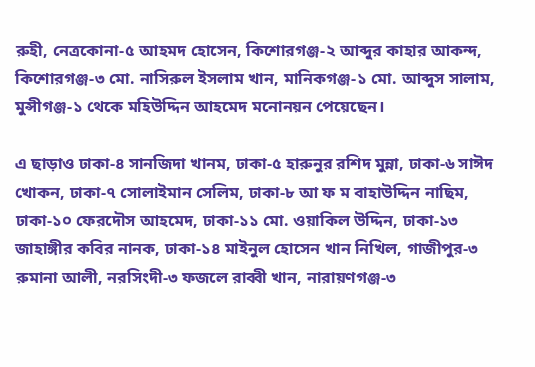রুহী, নেত্রকোনা-৫ আহমদ হোসেন, কিশোরগঞ্জ-২ আব্দুর কাহার আকন্দ, কিশোরগঞ্জ-৩ মো. নাসিরুল ইসলাম খান, মানিকগঞ্জ-১ মো. আব্দুস সালাম, মুন্সীগঞ্জ-১ থেকে মহিউদ্দিন আহমেদ মনোনয়ন পেয়েছেন।

এ ছাড়াও ঢাকা-৪ সানজিদা খানম, ঢাকা-৫ হারুনুর রশিদ মুন্না, ঢাকা-৬ সাঈদ খোকন, ঢাকা-৭ সোলাইমান সেলিম, ঢাকা-৮ আ ফ ম বাহাউদ্দিন নাছিম, ঢাকা-১০ ফেরদৌস আহমেদ, ঢাকা-১১ মো. ওয়াকিল উদ্দিন, ঢাকা-১৩ জাহাঙ্গীর কবির নানক, ঢাকা-১৪ মাইনুল হোসেন খান নিখিল, গাজীপুর-৩ রুমানা আলী, নরসিংদী-৩ ফজলে রাব্বী খান, নারায়ণগঞ্জ-৩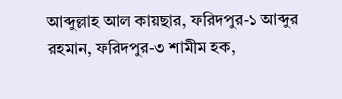আব্দুল্লাহ আল কায়ছার, ফরিদপুর-১ আব্দুর রহমান, ফরিদপুর-৩ শামীম হক,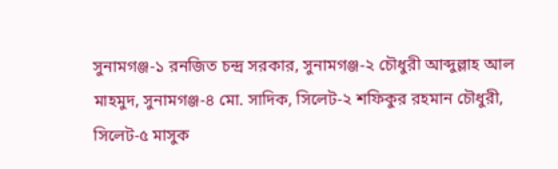সুনামগঞ্জ-১ রনজিত চন্দ্র সরকার, সুনামগঞ্জ-২ চৌধুরী আব্দুল্লাহ আল মাহমুদ, সুনামগঞ্জ-৪ মো. সাদিক, সিলেট-২ শফিকুর রহমান চৌধুরী, সিলেট-৫ মাসুক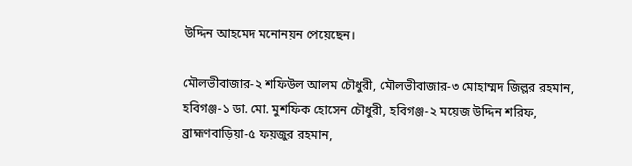উদ্দিন আহমেদ মনোনয়ন পেয়েছেন।

মৌলভীবাজার-২ শফিউল আলম চৌধুরী, মৌলভীবাজার-৩ মোহাম্মদ জিল্লর রহমান, হবিগঞ্জ-১ ডা. মো. মুশফিক হোসেন চৌধুরী, হবিগঞ্জ-২ ময়েজ উদ্দিন শরিফ, ব্রাহ্মণবাড়িয়া-৫ ফয়জুর রহমান,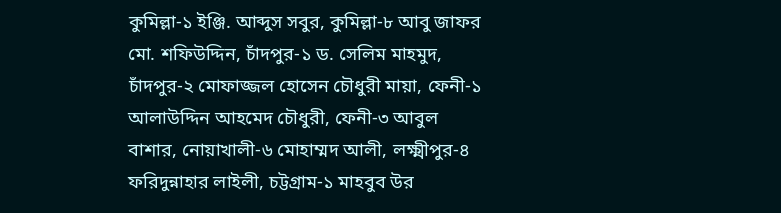কুমিল্লা-১ ইঞ্জি. আব্দুস সবুর, কুমিল্লা-৮ আবু জাফর মো. শফিউদ্দিন, চাঁদপুর-১ ড. সেলিম মাহমুদ, চাঁদপুর-২ মোফাজ্জল হোসেন চৌধুরী মায়া, ফেনী-১ আলাউদ্দিন আহমেদ চৌধুরী, ফেনী-৩ আবুল বাশার, নোয়াখালী-৬ মোহাম্মদ আলী, লক্ষ্মীপুর-৪ ফরিদুন্নাহার লাইলী, চট্টগ্রাম-১ মাহবুব উর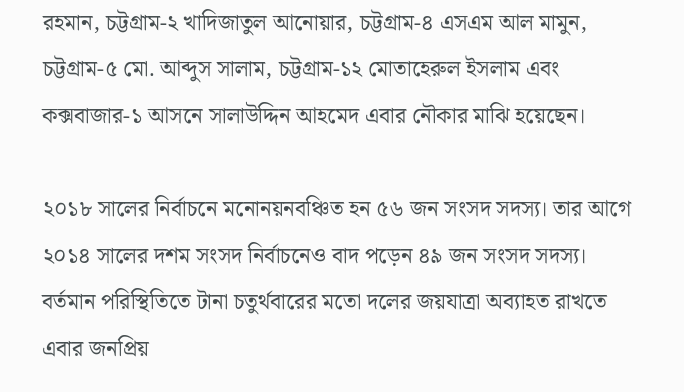রহমান, চট্টগ্রাম-২ খাদিজাতুল আনোয়ার, চট্টগ্রাম-৪ এসএম আল মামুন, চট্টগ্রাম-৫ মো. আব্দুস সালাম, চট্টগ্রাম-১২ মোতাহেরুল ইসলাম এবং কক্সবাজার-১ আসনে সালাউদ্দিন আহমেদ এবার নৌকার মাঝি হয়েছেন।

২০১৮ সালের নির্বাচনে মনোনয়নবঞ্চিত হন ৫৬ জন সংসদ সদস্য। তার আগে ২০১৪ সালের দশম সংসদ নির্বাচনেও বাদ পড়েন ৪৯ জন সংসদ সদস্য। বর্তমান পরিস্থিতিতে টানা চতুর্থবারের মতো দলের জয়যাত্রা অব্যাহত রাখতে এবার জনপ্রিয়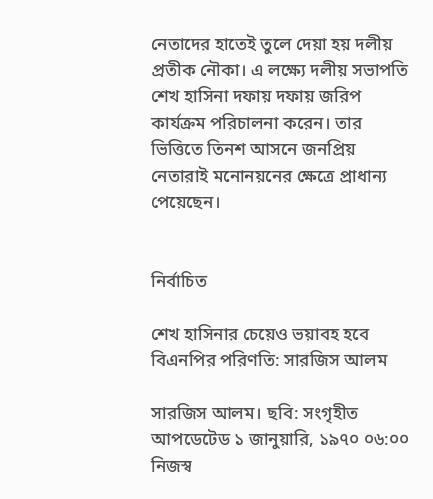নেতাদের হাতেই তুলে দেয়া হয় দলীয় প্রতীক নৌকা। এ লক্ষ্যে দলীয় সভাপতি শেখ হাসিনা দফায় দফায় জরিপ কার্যক্রম পরিচালনা করেন। তার ভিত্তিতে তিনশ আসনে জনপ্রিয় নেতারাই মনোনয়নের ক্ষেত্রে প্রাধান্য পেয়েছেন।


নির্বাচিত

শেখ হাসিনার চেয়েও ভয়াবহ হবে বিএনপির পরিণতি: সারজিস আলম

সারজিস আলম। ছবি: সংগৃহীত
আপডেটেড ১ জানুয়ারি, ১৯৭০ ০৬:০০
নিজস্ব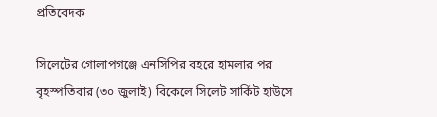প্রতিবেদক

সিলেটের গোলাপগঞ্জে এনসিপির বহরে হামলার পর বৃহস্পতিবার (৩০ জুলাই) বিকেলে সিলেট সার্কিট হাউসে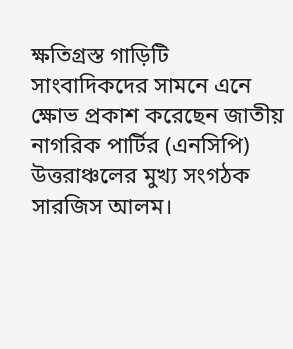ক্ষতিগ্রস্ত গাড়িটি সাংবাদিকদের সামনে এনে ক্ষোভ প্রকাশ করেছেন জাতীয় নাগরিক পার্টির (এনসিপি) উত্তরাঞ্চলের মুখ্য সংগঠক সারজিস আলম।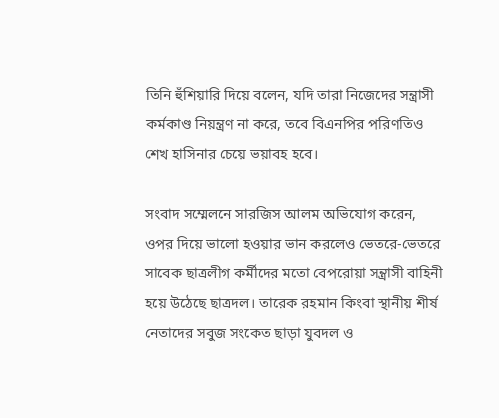তিনি হুঁশিয়ারি দিয়ে বলেন, যদি তারা নিজেদের সন্ত্রাসী কর্মকাণ্ড নিয়ন্ত্রণ না করে, তবে বিএনপির পরিণতিও শেখ হাসিনার চেয়ে ভয়াবহ হবে।

সংবাদ সম্মেলনে সারজিস আলম অভিযোগ করেন, ওপর দিয়ে ভালো হওয়ার ভান করলেও ভেতরে-ভেতরে সাবেক ছাত্রলীগ কর্মীদের মতো বেপরোয়া সন্ত্রাসী বাহিনী হয়ে উঠেছে ছাত্রদল। তারেক রহমান কিংবা স্থানীয় শীর্ষ নেতাদের সবুজ সংকেত ছাড়া যুবদল ও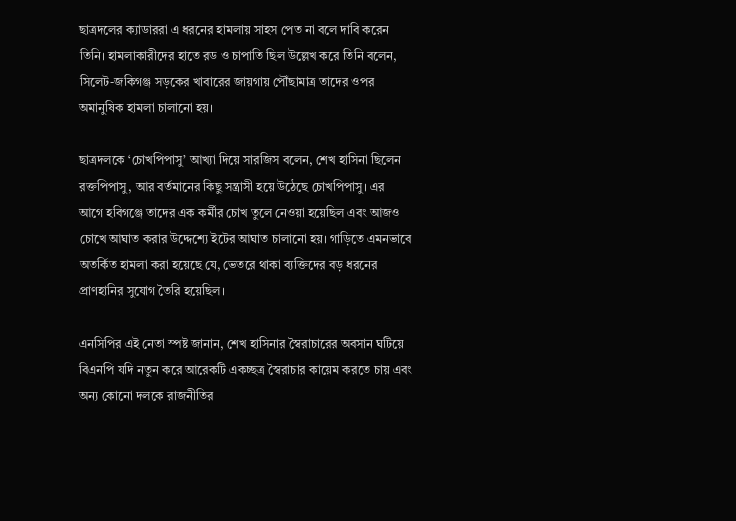ছাত্রদলের ক্যাডাররা এ ধরনের হামলায় সাহস পেত না বলে দাবি করেন তিনি। হামলাকারীদের হাতে রড ও চাপাতি ছিল উল্লেখ করে তিনি বলেন, সিলেট-জকিগঞ্জ সড়কের খাবারের জায়গায় পৌঁছামাত্র তাদের ওপর অমানুষিক হামলা চালানো হয়।

ছাত্রদলকে ‘চোখপিপাসু’ আখ্যা দিয়ে সারজিস বলেন, শেখ হাসিনা ছিলেন রক্তপিপাসু, আর বর্তমানের কিছু সন্ত্রাসী হয়ে উঠেছে চোখপিপাসু। এর আগে হবিগঞ্জে তাদের এক কর্মীর চোখ তুলে নেওয়া হয়েছিল এবং আজও চোখে আঘাত করার উদ্দেশ্যে ইটের আঘাত চালানো হয়। গাড়িতে এমনভাবে অতর্কিত হামলা করা হয়েছে যে, ভেতরে থাকা ব্যক্তিদের বড় ধরনের প্রাণহানির সুযোগ তৈরি হয়েছিল।

এনসিপির এই নেতা স্পষ্ট জানান, শেখ হাসিনার স্বৈরাচারের অবসান ঘটিয়ে বিএনপি যদি নতুন করে আরেকটি একচ্ছত্র স্বৈরাচার কায়েম করতে চায় এবং অন্য কোনো দলকে রাজনীতির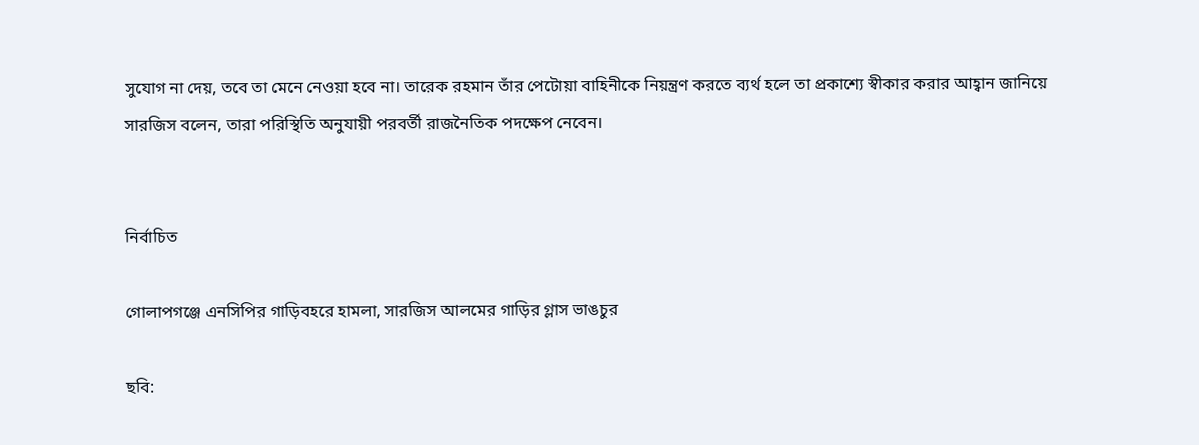সুযোগ না দেয়, তবে তা মেনে নেওয়া হবে না। তারেক রহমান তাঁর পেটোয়া বাহিনীকে নিয়ন্ত্রণ করতে ব্যর্থ হলে তা প্রকাশ্যে স্বীকার করার আহ্বান জানিয়ে সারজিস বলেন, তারা পরিস্থিতি অনুযায়ী পরবর্তী রাজনৈতিক পদক্ষেপ নেবেন।


নির্বাচিত

গোলাপগঞ্জে এনসিপির গাড়িবহরে হামলা, সারজিস আলমের গাড়ির গ্লাস ভাঙচুর

ছবি: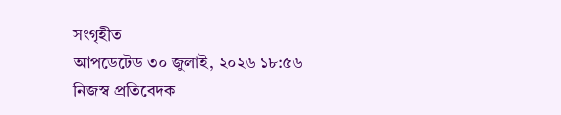সংগৃহীত
আপডেটেড ৩০ জুলাই, ২০২৬ ১৮:৫৬
নিজস্ব প্রতিবেদক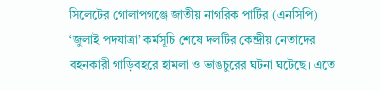সিলেটের গোলাপগঞ্জে জাতীয় নাগরিক পার্টির (এনসিপি) ‘জুলাই পদযাত্রা’ কর্মসূচি শেষে দলটির কেন্দ্রীয় নেতাদের বহনকারী গাড়িবহরে হামলা ও ভাঙচুরের ঘটনা ঘটেছে। এতে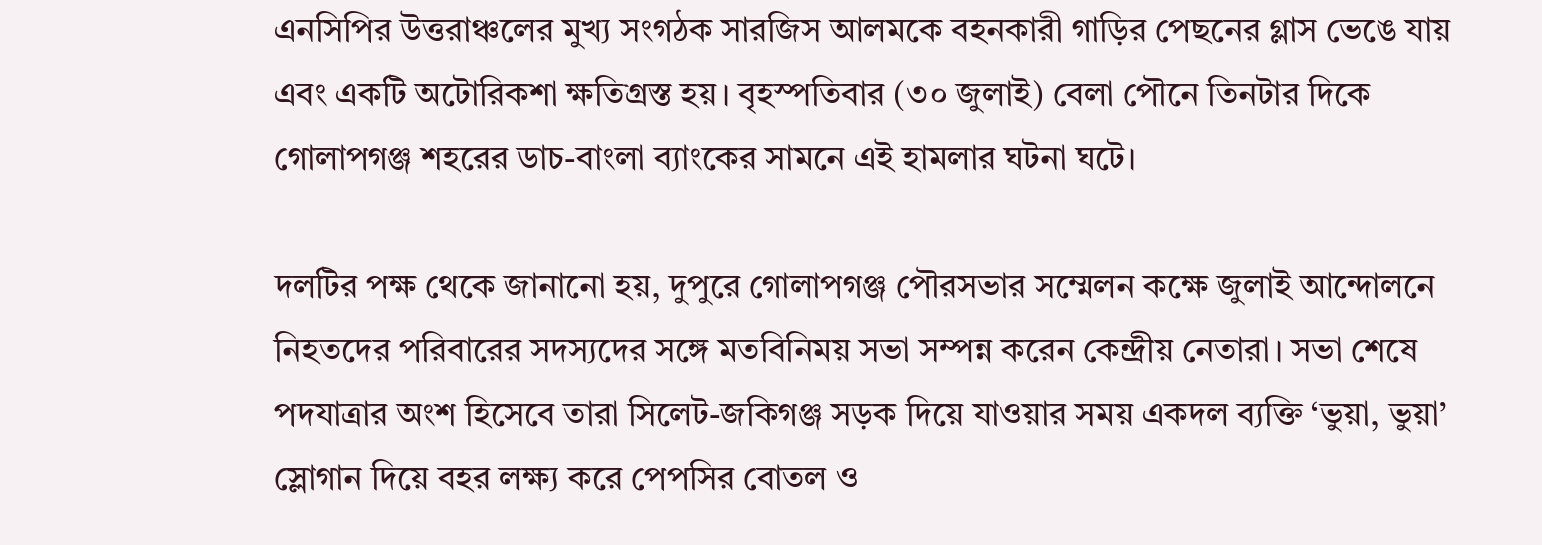এনসিপির উত্তরাঞ্চলের মুখ্য সংগঠক সারজিস আলমকে বহনকারী গাড়ির পেছনের গ্লাস ভেঙে যায় এবং একটি অটোরিকশা ক্ষতিগ্রস্ত হয়। বৃহস্পতিবার (৩০ জুলাই) বেলা পৌনে তিনটার দিকে গোলাপগঞ্জ শহরের ডাচ-বাংলা ব্যাংকের সামনে এই হামলার ঘটনা ঘটে।

দলটির পক্ষ থেকে জানানো হয়, দুপুরে গোলাপগঞ্জ পৌরসভার সম্মেলন কক্ষে জুলাই আন্দোলনে নিহতদের পরিবারের সদস্যদের সঙ্গে মতবিনিময় সভা সম্পন্ন করেন কেন্দ্রীয় নেতারা। সভা শেষে পদযাত্রার অংশ হিসেবে তারা সিলেট-জকিগঞ্জ সড়ক দিয়ে যাওয়ার সময় একদল ব্যক্তি ‘ভুয়া, ভুয়া’ স্লোগান দিয়ে বহর লক্ষ্য করে পেপসির বোতল ও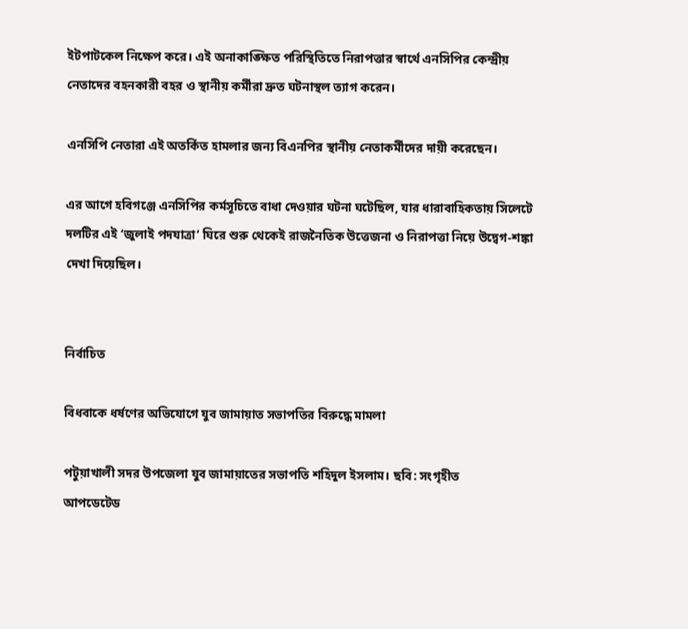ইটপাটকেল নিক্ষেপ করে। এই অনাকাঙ্ক্ষিত পরিস্থিতিতে নিরাপত্তার স্বার্থে এনসিপির কেন্দ্রীয় নেতাদের বহনকারী বহর ও স্থানীয় কর্মীরা দ্রুত ঘটনাস্থল ত্যাগ করেন।

এনসিপি নেতারা এই অতর্কিত হামলার জন্য বিএনপির স্থানীয় নেতাকর্মীদের দায়ী করেছেন।

এর আগে হবিগঞ্জে এনসিপির কর্মসূচিতে বাধা দেওয়ার ঘটনা ঘটেছিল, যার ধারাবাহিকতায় সিলেটে দলটির এই ‘জুলাই পদযাত্রা’ ঘিরে শুরু থেকেই রাজনৈতিক উত্তেজনা ও নিরাপত্তা নিয়ে উদ্বেগ-শঙ্কা দেখা দিয়েছিল।


নির্বাচিত

বিধবাকে ধর্ষণের অভিযোগে যুব জামায়াত সভাপতির বিরুদ্ধে মামলা

পটুয়াখালী সদর উপজেলা যুব জামায়াতের সভাপতি শহিদুল ইসলাম। ছবি: সংগৃহীত
আপডেটেড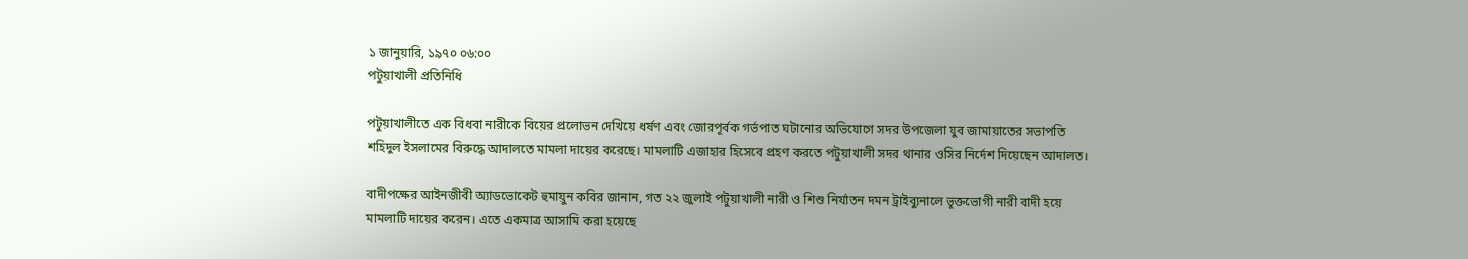১ জানুয়ারি, ১৯৭০ ০৬:০০
পটুয়াখালী প্রতিনিধি

পটুয়াখালীতে এক বিধবা নারীকে বিয়ের প্রলোভন দেখিয়ে ধর্ষণ এবং জোরপূর্বক গর্ভপাত ঘটানোর অভিযোগে সদর উপজেলা যুব জামায়াতের সভাপতি শহিদুল ইসলামের বিরুদ্ধে আদালতে মামলা দায়ের করেছে। মামলাটি এজাহার হিসেবে প্রহণ করতে পটুয়াখালী সদর থানার ওসির নির্দেশ দিয়েছেন আদালত।

বাদীপক্ষের আইনজীবী অ্যাডভোকেট হুমায়ুন কবির জানান, গত ২২ জুলাই পটুয়াখালী নারী ও শিশু নির্যাতন দমন ট্রাইব্যুনালে ভুক্তভোগী নারী বাদী হয়ে মামলাটি দায়ের করেন। এতে একমাত্র আসামি করা হয়েছে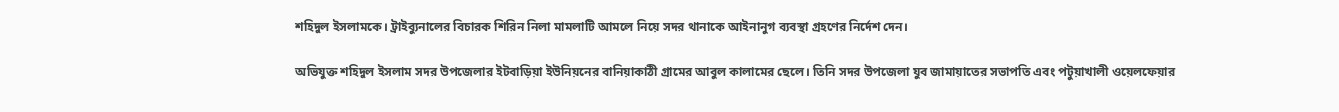শহিদুল ইসলামকে। ট্রাইব্যুনালের বিচারক শিরিন নিলা মামলাটি আমলে নিয়ে সদর থানাকে আইনানুগ ব্যবস্থা গ্রহণের নির্দেশ দেন।

অভিযুক্ত শহিদুল ইসলাম সদর উপজেলার ইটবাড়িয়া ইউনিয়নের বানিয়াকাঠী গ্রামের আবুল কালামের ছেলে। তিনি সদর উপজেলা যুব জামায়াতের সভাপতি এবং পটুয়াখালী ওয়েলফেয়ার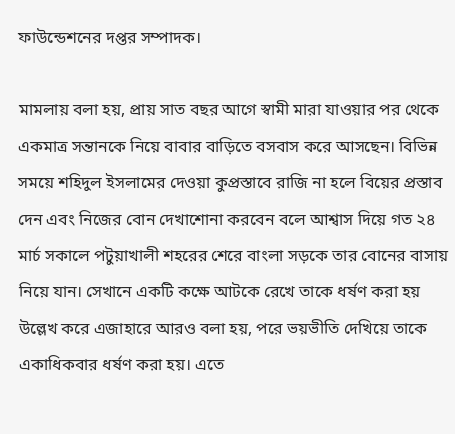ফাউন্ডেশনের দপ্তর সম্পাদক।

মামলায় বলা হয়, প্রায় সাত বছর আগে স্বামী মারা যাওয়ার পর থেকে একমাত্র সন্তানকে নিয়ে বাবার বাড়িতে বসবাস করে আসছেন। বিভিন্ন সময়ে শহিদুল ইসলামের দেওয়া কুপ্রস্তাবে রাজি না হলে বিয়ের প্রস্তাব দেন এবং নিজের বোন দেখাশোনা করবেন বলে আশ্বাস দিয়ে গত ২৪ মার্চ সকালে পটুয়াখালী শহরের শেরে বাংলা সড়কে তার বোনের বাসায় নিয়ে যান। সেখানে একটি কক্ষে আটকে রেখে তাকে ধর্ষণ করা হয় উল্লেখ করে এজাহারে আরও বলা হয়, পরে ভয়ভীতি দেখিয়ে তাকে একাধিকবার ধর্ষণ করা হয়। এতে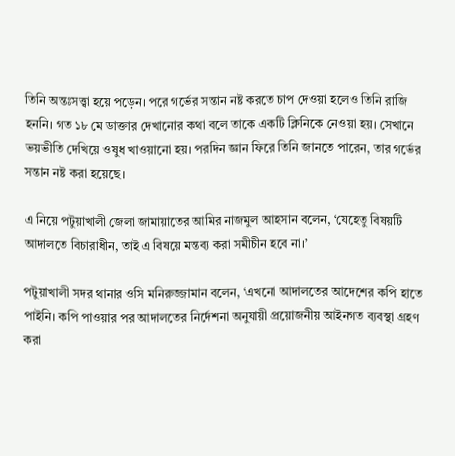তিনি অন্তঃসত্ত্বা হয়ে পড়েন। পরে গর্ভের সন্তান নষ্ট করতে চাপ দেওয়া হলেও তিনি রাজি হননি। গত ১৮ মে ডাক্তার দেখানোর কথা বলে তাকে একটি ক্লিনিকে নেওয়া হয়। সেখানে ভয়ভীতি দেখিয়ে ওষুধ খাওয়ানো হয়। পরদিন জ্ঞান ফিরে তিনি জানতে পারেন, তার গর্ভের সন্তান নষ্ট করা হয়েছে।

এ নিয়ে পটুয়াখালী জেলা জামায়াতের আমির নাজমুল আহসান বলেন, ‘যেহেতু বিষয়টি আদালতে বিচারাধীন, তাই এ বিষয়ে মন্তব্য করা সমীচীন হবে না।’

পটুয়াখালী সদর থানার ওসি মনিরুজ্জামান বলেন, ‘এখনো আদালতের আদেশের কপি হাতে পাইনি। কপি পাওয়ার পর আদালতের নির্দেশনা অনুযায়ী প্রয়োজনীয় আইনগত ব্যবস্থা গ্রহণ করা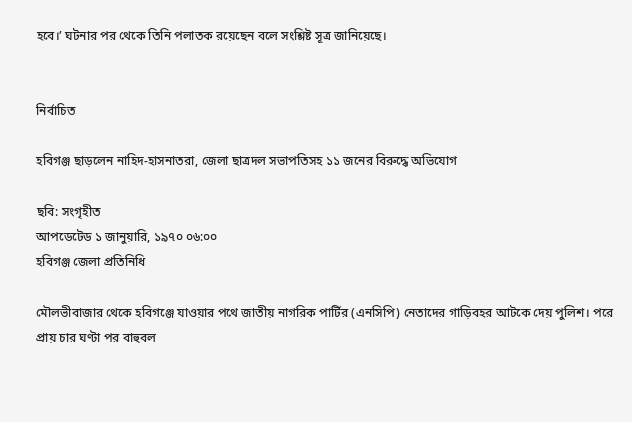হবে।’ ঘটনার পর থেকে তিনি পলাতক রয়েছেন বলে সংশ্লিষ্ট সূত্র জানিয়েছে।


নির্বাচিত

হবিগঞ্জ ছাড়লেন নাহিদ-হাসনাতরা, জেলা ছাত্রদল সভাপতিসহ ১১ জনের বিরুদ্ধে অভিযোগ

ছবি: সংগৃহীত
আপডেটেড ১ জানুয়ারি, ১৯৭০ ০৬:০০
হবিগঞ্জ জেলা প্রতিনিধি

মৌলভীবাজার থেকে হবিগঞ্জে যাওয়ার পথে জাতীয় নাগরিক পার্টির (এনসিপি) নেতাদের গাড়িবহর আটকে দেয় পুলিশ। পরে প্রায় চার ঘণ্টা পর বাহুবল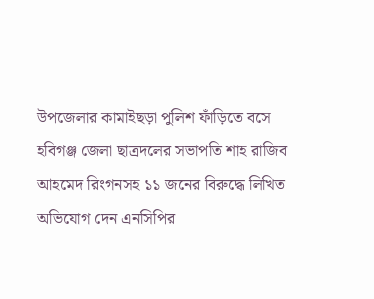উপজেলার কামাইছড়া পুলিশ ফাঁড়িতে বসে হবিগঞ্জ জেলা ছাত্রদলের সভাপতি শাহ রাজিব আহমেদ রিংগনসহ ১১ জনের বিরুদ্ধে লিখিত অভিযোগ দেন এনসিপির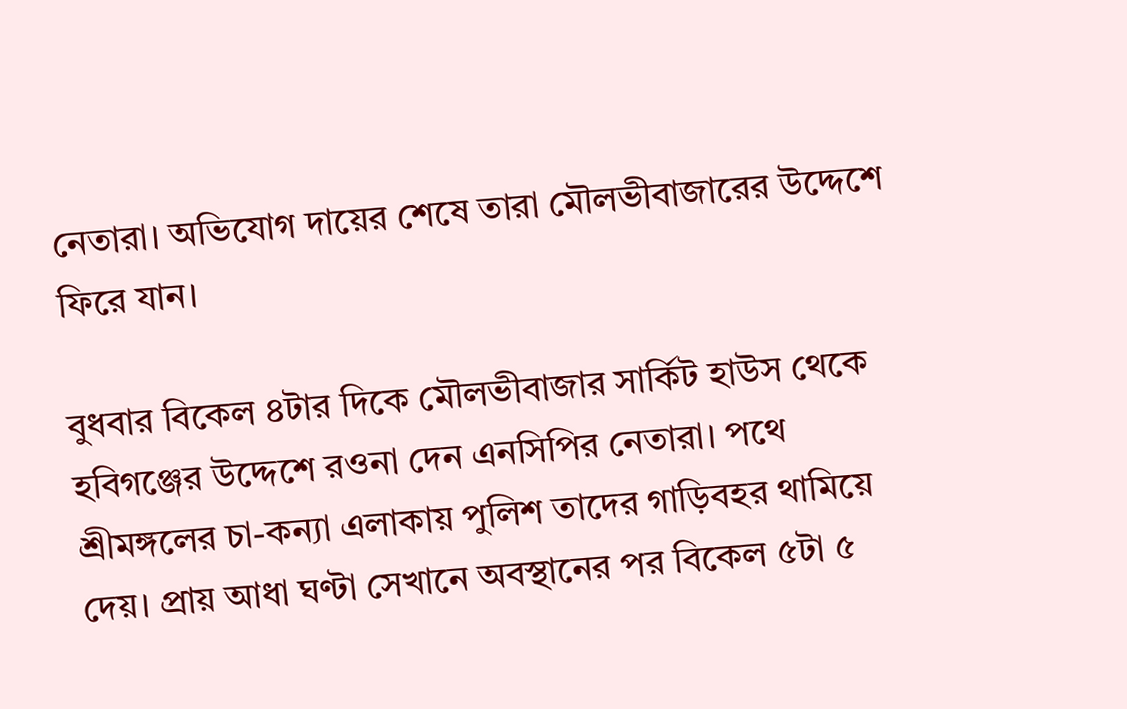নেতারা। অভিযোগ দায়ের শেষে তারা মৌলভীবাজারের উদ্দেশে ফিরে যান।

বুধবার বিকেল ৪টার দিকে মৌলভীবাজার সার্কিট হাউস থেকে হবিগঞ্জের উদ্দেশে রওনা দেন এনসিপির নেতারা। পথে শ্রীমঙ্গলের চা-কন্যা এলাকায় পুলিশ তাদের গাড়িবহর থামিয়ে দেয়। প্রায় আধা ঘণ্টা সেখানে অবস্থানের পর বিকেল ৫টা ৫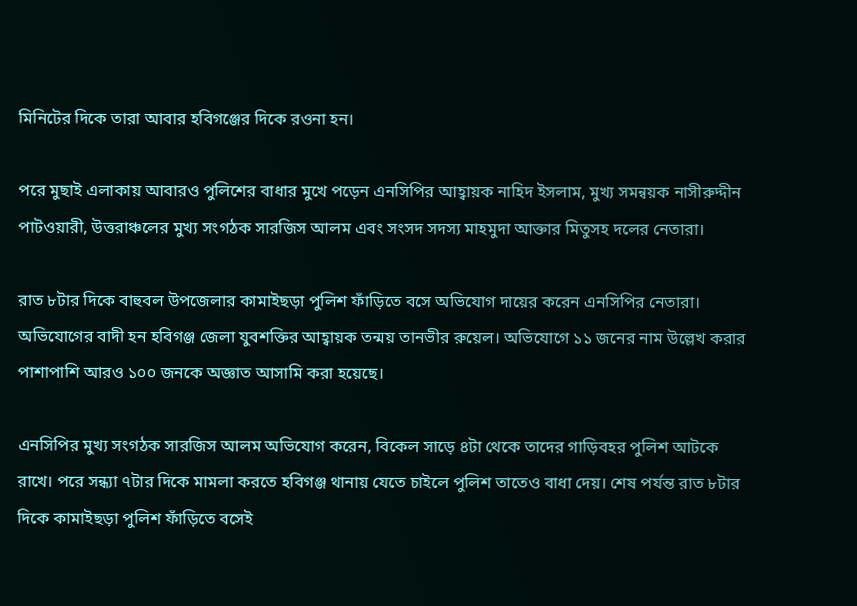মিনিটের দিকে তারা আবার হবিগঞ্জের দিকে রওনা হন।

পরে মুছাই এলাকায় আবারও পুলিশের বাধার মুখে পড়েন এনসিপির আহ্বায়ক নাহিদ ইসলাম, মুখ্য সমন্বয়ক নাসীরুদ্দীন পাটওয়ারী, উত্তরাঞ্চলের মুখ্য সংগঠক সারজিস আলম এবং সংসদ সদস্য মাহমুদা আক্তার মিতুসহ দলের নেতারা।

রাত ৮টার দিকে বাহুবল উপজেলার কামাইছড়া পুলিশ ফাঁড়িতে বসে অভিযোগ দায়ের করেন এনসিপির নেতারা। অভিযোগের বাদী হন হবিগঞ্জ জেলা যুবশক্তির আহ্বায়ক তন্ময় তানভীর রুয়েল। অভিযোগে ১১ জনের নাম উল্লেখ করার পাশাপাশি আরও ১০০ জনকে অজ্ঞাত আসামি করা হয়েছে।

এনসিপির মুখ্য সংগঠক সারজিস আলম অভিযোগ করেন, বিকেল সাড়ে ৪টা থেকে তাদের গাড়িবহর পুলিশ আটকে রাখে। পরে সন্ধ্যা ৭টার দিকে মামলা করতে হবিগঞ্জ থানায় যেতে চাইলে পুলিশ তাতেও বাধা দেয়। শেষ পর্যন্ত রাত ৮টার দিকে কামাইছড়া পুলিশ ফাঁড়িতে বসেই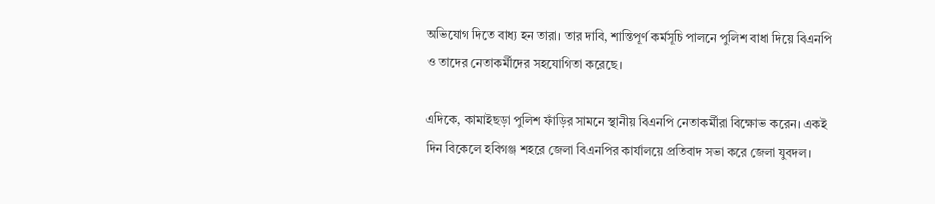অভিযোগ দিতে বাধ্য হন তারা। তার দাবি, শান্তিপূর্ণ কর্মসূচি পালনে পুলিশ বাধা দিয়ে বিএনপি ও তাদের নেতাকর্মীদের সহযোগিতা করেছে।

এদিকে, কামাইছড়া পুলিশ ফাঁড়ির সামনে স্থানীয় বিএনপি নেতাকর্মীরা বিক্ষোভ করেন। একই দিন বিকেলে হবিগঞ্জ শহরে জেলা বিএনপির কার্যালয়ে প্রতিবাদ সভা করে জেলা যুবদল।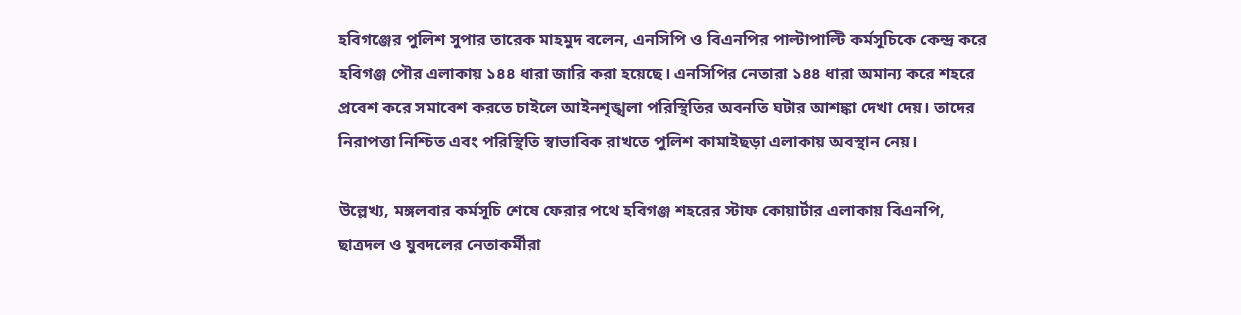হবিগঞ্জের পুলিশ সুপার তারেক মাহমুদ বলেন, এনসিপি ও বিএনপির পাল্টাপাল্টি কর্মসূচিকে কেন্দ্র করে হবিগঞ্জ পৌর এলাকায় ১৪৪ ধারা জারি করা হয়েছে। এনসিপির নেতারা ১৪৪ ধারা অমান্য করে শহরে প্রবেশ করে সমাবেশ করতে চাইলে আইনশৃঙ্খলা পরিস্থিতির অবনতি ঘটার আশঙ্কা দেখা দেয়। তাদের নিরাপত্তা নিশ্চিত এবং পরিস্থিতি স্বাভাবিক রাখতে পুলিশ কামাইছড়া এলাকায় অবস্থান নেয়।

উল্লেখ্য, মঙ্গলবার কর্মসূচি শেষে ফেরার পথে হবিগঞ্জ শহরের স্টাফ কোয়ার্টার এলাকায় বিএনপি, ছাত্রদল ও যুবদলের নেতাকর্মীরা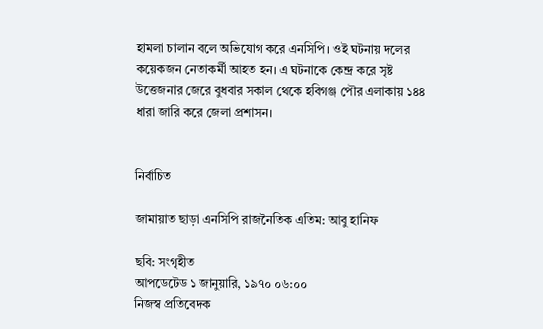হামলা চালান বলে অভিযোগ করে এনসিপি। ওই ঘটনায় দলের কয়েকজন নেতাকর্মী আহত হন। এ ঘটনাকে কেন্দ্র করে সৃষ্ট উত্তেজনার জেরে বুধবার সকাল থেকে হবিগঞ্জ পৌর এলাকায় ১৪৪ ধারা জারি করে জেলা প্রশাসন।


নির্বাচিত

জামায়াত ছাড়া এনসিপি রাজনৈতিক এতিম: আবু হানিফ

ছবি: সংগৃহীত
আপডেটেড ১ জানুয়ারি, ১৯৭০ ০৬:০০
নিজস্ব প্রতিবেদক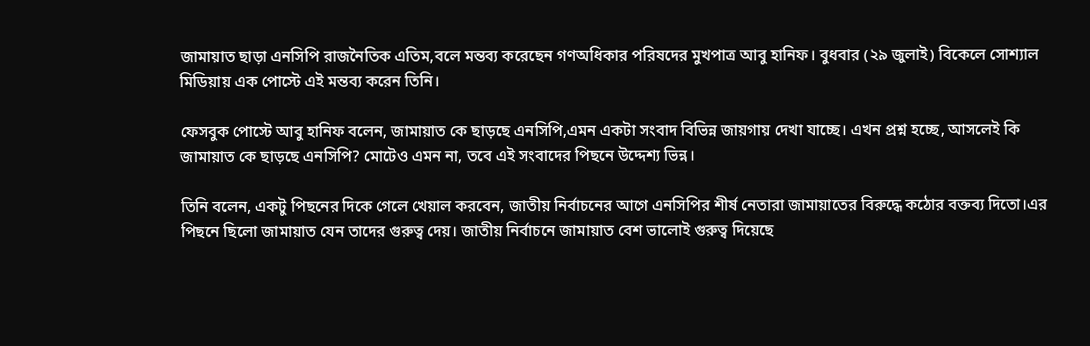জামায়াত ছাড়া এনসিপি রাজনৈতিক এতিম,বলে মন্তব্য করেছেন গণঅধিকার পরিষদের মুখপাত্র আবু হানিফ। বুধবার (২৯ জুলাই) বিকেলে সোশ্যাল মিডিয়ায় এক পোস্টে এই মন্তব্য করেন তিনি।

ফেসবুক পোস্টে আবু হানিফ বলেন, জামায়াত কে ছাড়ছে এনসিপি,এমন একটা সংবাদ বিভিন্ন জায়গায় দেখা যাচ্ছে। এখন প্রশ্ন হচ্ছে, আসলেই কি জামায়াত কে ছাড়ছে এনসিপি? মোটেও এমন না, তবে এই সংবাদের পিছনে উদ্দেশ্য ভিন্ন।

তিনি বলেন, একটু পিছনের দিকে গেলে খেয়াল করবেন, জাতীয় নির্বাচনের আগে এনসিপির শীর্ষ নেতারা জামায়াতের বিরুদ্ধে কঠোর বক্তব্য দিতো।এর পিছনে ছিলো জামায়াত যেন তাদের গুরুত্ব দেয়। জাতীয় নির্বাচনে জামায়াত বেশ ভালোই গুরুত্ব দিয়েছে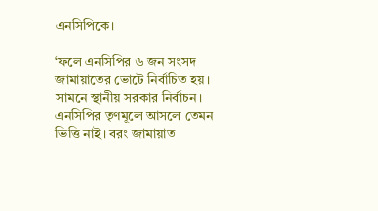এনসিপিকে।

‘ফলে এনসিপির ৬ জন সংসদ জামায়াতের ভোটে নির্বাচিত হয়। সামনে স্থানীয় সরকার নির্বাচন। এনসিপির তৃণমূলে আসলে তেমন ভিত্তি নাই। বরং জামায়াত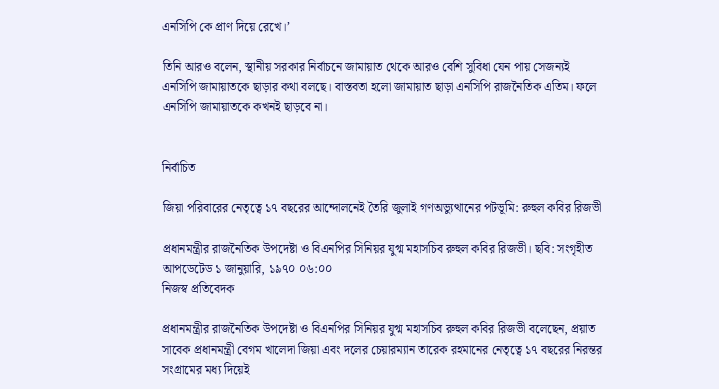এনসিপি কে প্রাণ দিয়ে রেখে।’

তিনি আরও বলেন, স্থানীয় সরকার নির্বাচনে জামায়াত থেকে আরও বেশি সুবিধা যেন পায় সেজন্যই এনসিপি জামায়াতকে ছাড়ার কথা বলছে। বাস্তবতা হলো জামায়াত ছাড়া এনসিপি রাজনৈতিক এতিম। ফলে এনসিপি জামায়াতকে কখনই ছাড়বে না।


নির্বাচিত

জিয়া পরিবারের নেতৃত্বে ১৭ বছরের আন্দোলনেই তৈরি জুলাই গণঅভ্যুত্থানের পটভূমি: রুহুল কবির রিজভী

প্রধানমন্ত্রীর রাজনৈতিক উপদেষ্টা ও বিএনপির সিনিয়র যুগ্ম মহাসচিব রুহুল কবির রিজভী। ছবি: সংগৃহীত
আপডেটেড ১ জানুয়ারি, ১৯৭০ ০৬:০০
নিজস্ব প্রতিবেদক

প্রধানমন্ত্রীর রাজনৈতিক উপদেষ্টা ও বিএনপির সিনিয়র যুগ্ম মহাসচিব রুহুল কবির রিজভী বলেছেন, প্রয়াত সাবেক প্রধানমন্ত্রী বেগম খালেদা জিয়া এবং দলের চেয়ারম্যান তারেক রহমানের নেতৃত্বে ১৭ বছরের নিরন্তর সংগ্রামের মধ্য দিয়েই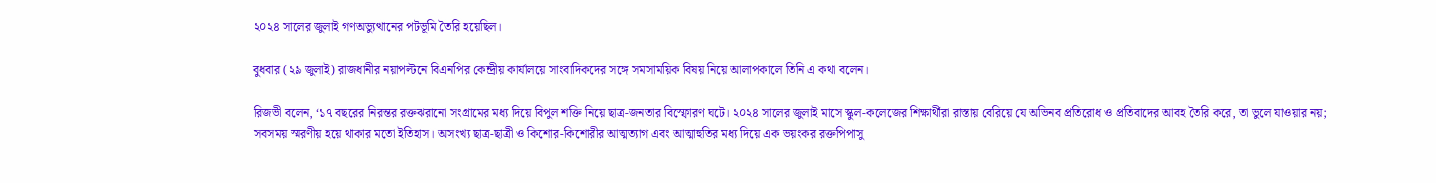২০২৪ সালের জুলাই গণঅভ্যুত্থানের পটভূমি তৈরি হয়েছিল।

বুধবার (২৯ জুলাই) রাজধানীর নয়াপল্টনে বিএনপির কেন্দ্রীয় কার্যালয়ে সাংবাদিকদের সঙ্গে সমসাময়িক বিষয় নিয়ে আলাপকালে তিনি এ কথা বলেন।

রিজভী বলেন, ‘১৭ বছরের নিরন্তর রক্তঝরানো সংগ্রামের মধ্য দিয়ে বিপুল শক্তি নিয়ে ছাত্র-জনতার বিস্ফোরণ ঘটে। ২০২৪ সালের জুলাই মাসে স্কুল-কলেজের শিক্ষার্থীরা রাস্তায় বেরিয়ে যে অভিনব প্রতিরোধ ও প্রতিবাদের আবহ তৈরি করে, তা ভুলে যাওয়ার নয়; সবসময় স্মরণীয় হয়ে থাকার মতো ইতিহাস। অসংখ্য ছাত্র-ছাত্রী ও কিশোর-কিশোরীর আত্মত্যাগ এবং আত্মাহুতির মধ্য দিয়ে এক ভয়ংকর রক্তপিপাসু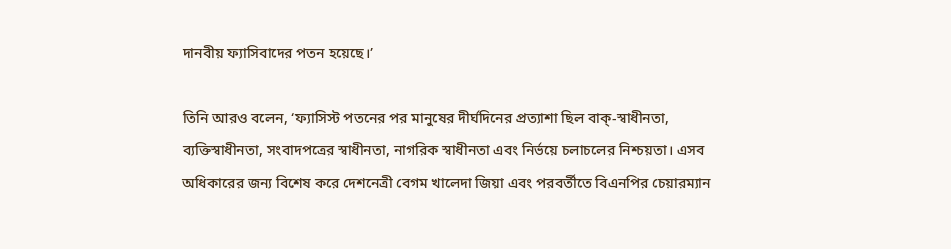দানবীয় ফ্যাসিবাদের পতন হয়েছে।’

তিনি আরও বলেন, ‘ফ্যাসিস্ট পতনের পর মানুষের দীর্ঘদিনের প্রত্যাশা ছিল বাক্-স্বাধীনতা, ব্যক্তিস্বাধীনতা, সংবাদপত্রের স্বাধীনতা, নাগরিক স্বাধীনতা এবং নির্ভয়ে চলাচলের নিশ্চয়তা। এসব অধিকারের জন্য বিশেষ করে দেশনেত্রী বেগম খালেদা জিয়া এবং পরবর্তীতে বিএনপির চেয়ারম্যান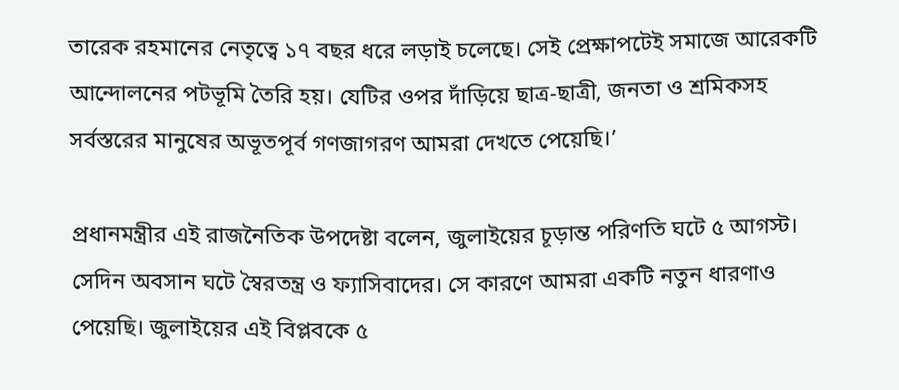তারেক রহমানের নেতৃত্বে ১৭ বছর ধরে লড়াই চলেছে। সেই প্রেক্ষাপটেই সমাজে আরেকটি আন্দোলনের পটভূমি তৈরি হয়। যেটির ওপর দাঁড়িয়ে ছাত্র-ছাত্রী, জনতা ও শ্রমিকসহ সর্বস্তরের মানুষের অভূতপূর্ব গণজাগরণ আমরা দেখতে পেয়েছি।’

প্রধানমন্ত্রীর এই রাজনৈতিক উপদেষ্টা বলেন, জুলাইয়ের চূড়ান্ত পরিণতি ঘটে ৫ আগস্ট। সেদিন অবসান ঘটে স্বৈরতন্ত্র ও ফ্যাসিবাদের। সে কারণে আমরা একটি নতুন ধারণাও পেয়েছি। জুলাইয়ের এই বিপ্লবকে ৫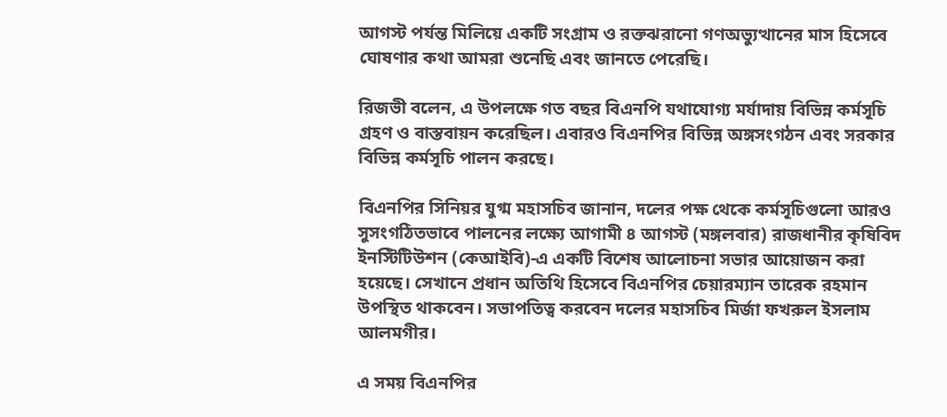আগস্ট পর্যন্ত মিলিয়ে একটি সংগ্রাম ও রক্তঝরানো গণঅভ্যুত্থানের মাস হিসেবে ঘোষণার কথা আমরা শুনেছি এবং জানতে পেরেছি।

রিজভী বলেন, এ উপলক্ষে গত বছর বিএনপি যথাযোগ্য মর্যাদায় বিভিন্ন কর্মসূচি গ্রহণ ও বাস্তবায়ন করেছিল। এবারও বিএনপির বিভিন্ন অঙ্গসংগঠন এবং সরকার বিভিন্ন কর্মসূচি পালন করছে।

বিএনপির সিনিয়র যুগ্ম মহাসচিব জানান, দলের পক্ষ থেকে কর্মসূচিগুলো আরও সুসংগঠিতভাবে পালনের লক্ষ্যে আগামী ৪ আগস্ট (মঙ্গলবার) রাজধানীর কৃষিবিদ ইনস্টিটিউশন (কেআইবি)-এ একটি বিশেষ আলোচনা সভার আয়োজন করা হয়েছে। সেখানে প্রধান অতিথি হিসেবে বিএনপির চেয়ারম্যান তারেক রহমান উপস্থিত থাকবেন। সভাপতিত্ব করবেন দলের মহাসচিব মির্জা ফখরুল ইসলাম আলমগীর।

এ সময় বিএনপির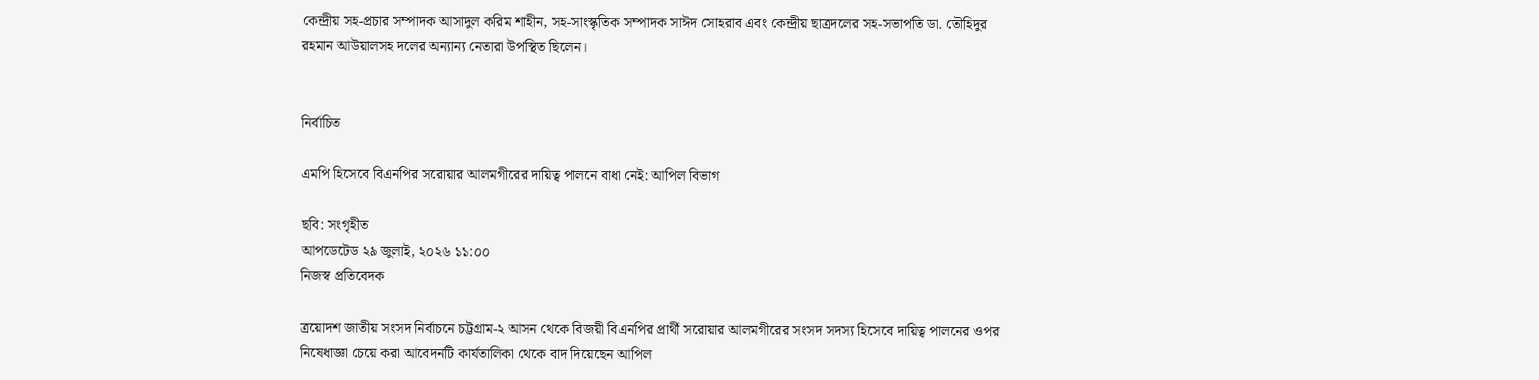কেন্দ্রীয় সহ-প্রচার সম্পাদক আসাদুল করিম শাহীন, সহ-সাংস্কৃতিক সম্পাদক সাঈদ সোহরাব এবং কেন্দ্রীয় ছাত্রদলের সহ-সভাপতি ডা. তৌহিদুর রহমান আউয়ালসহ দলের অন্যান্য নেতারা উপস্থিত ছিলেন।


নির্বাচিত

এমপি হিসেবে বিএনপির সরোয়ার আলমগীরের দায়িত্ব পালনে বাধা নেই: আপিল বিভাগ

ছবি: সংগৃহীত
আপডেটেড ২৯ জুলাই, ২০২৬ ১১:০০
নিজস্ব প্রতিবেদক

ত্রয়োদশ জাতীয় সংসদ নির্বাচনে চট্টগ্রাম-২ আসন থেকে বিজয়ী বিএনপির প্রার্থী সরোয়ার আলমগীরের সংসদ সদস্য হিসেবে দায়িত্ব পালনের ওপর নিষেধাজ্ঞা চেয়ে করা আবেদনটি কার্যতালিকা থেকে বাদ দিয়েছেন আপিল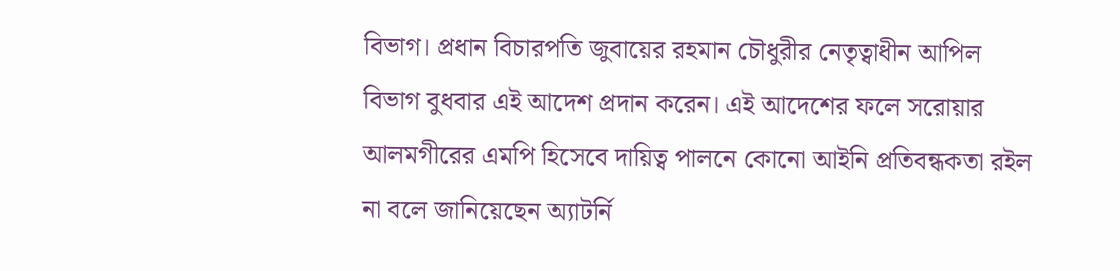বিভাগ। প্রধান বিচারপতি জুবায়ের রহমান চৌধুরীর নেতৃত্বাধীন আপিল বিভাগ বুধবার এই আদেশ প্রদান করেন। এই আদেশের ফলে সরোয়ার আলমগীরের এমপি হিসেবে দায়িত্ব পালনে কোনো আইনি প্রতিবন্ধকতা রইল না বলে জানিয়েছেন অ্যাটর্নি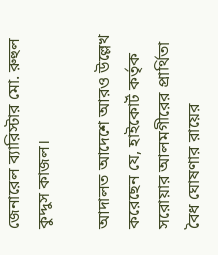জেনারেল ব্যারিস্টার মো. রুহুল কুদ্দুস কাজল।

আদালত আদেশে আরও উল্লেখ করেছেন যে, হাইকোর্ট কর্তৃক সরোয়ার আলমগীরের প্রার্থিতা বৈধ ঘোষণার রায়ের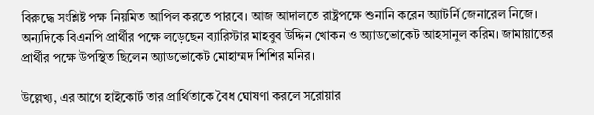বিরুদ্ধে সংশ্লিষ্ট পক্ষ নিয়মিত আপিল করতে পারবে। আজ আদালতে রাষ্ট্রপক্ষে শুনানি করেন অ্যাটর্নি জেনারেল নিজে। অন্যদিকে বিএনপি প্রার্থীর পক্ষে লড়েছেন ব্যারিস্টার মাহবুব উদ্দিন খোকন ও অ্যাডভোকেট আহসানুল করিম। জামায়াতের প্রার্থীর পক্ষে উপস্থিত ছিলেন অ্যাডভোকেট মোহাম্মদ শিশির মনির।

উল্লেখ্য, এর আগে হাইকোর্ট তার প্রার্থিতাকে বৈধ ঘোষণা করলে সরোয়ার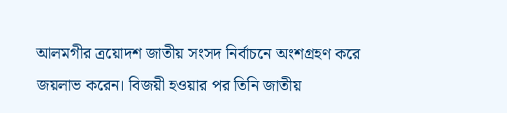আলমগীর ত্রয়োদশ জাতীয় সংসদ নির্বাচনে অংশগ্রহণ করে জয়লাভ করেন। বিজয়ী হওয়ার পর তিনি জাতীয়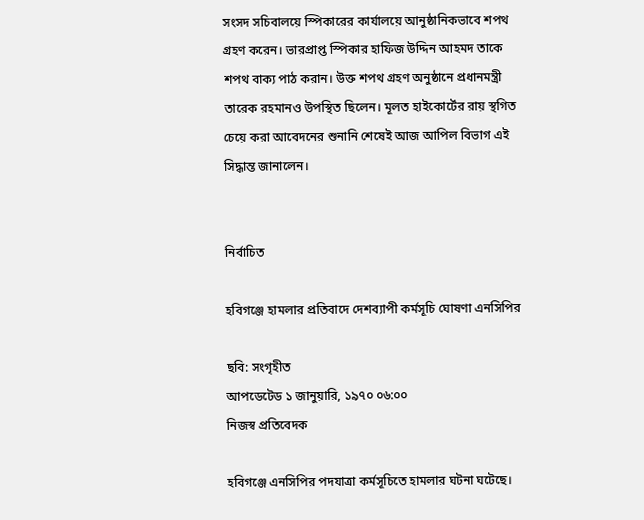সংসদ সচিবালয়ে স্পিকারের কার্যালয়ে আনুষ্ঠানিকভাবে শপথ গ্রহণ করেন। ভারপ্রাপ্ত স্পিকার হাফিজ উদ্দিন আহমদ তাকে শপথ বাক্য পাঠ করান। উক্ত শপথ গ্রহণ অনুষ্ঠানে প্রধানমন্ত্রী তারেক রহমানও উপস্থিত ছিলেন। মূলত হাইকোর্টের রায় স্থগিত চেয়ে করা আবেদনের শুনানি শেষেই আজ আপিল বিভাগ এই সিদ্ধান্ত জানালেন।


নির্বাচিত

হবিগঞ্জে হামলার প্রতিবাদে দেশব্যাপী কর্মসূচি ঘোষণা এনসিপির

ছবি: সংগৃহীত
আপডেটেড ১ জানুয়ারি, ১৯৭০ ০৬:০০
নিজস্ব প্রতিবেদক

হবিগঞ্জে এনসিপির পদযাত্রা কর্মসূচিতে হামলার ঘটনা ঘটেছে।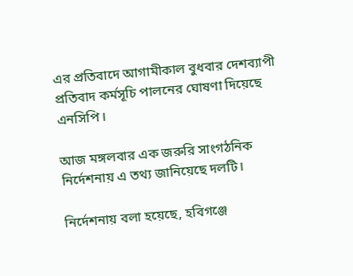এর প্রতিবাদে আগামীকাল বুধবার দেশব্যাপী প্রতিবাদ কর্মসূচি পালনের ঘোষণা দিয়েছে এনসিপি।

আজ মঙ্গলবার এক জরুরি সাংগঠনিক নির্দেশনায় এ তথ্য জানিয়েছে দলটি।

নির্দেশনায় বলা হয়েছে, হবিগঞ্জে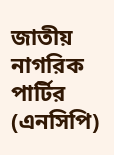জাতীয় নাগরিক পার্টির (এনসিপি)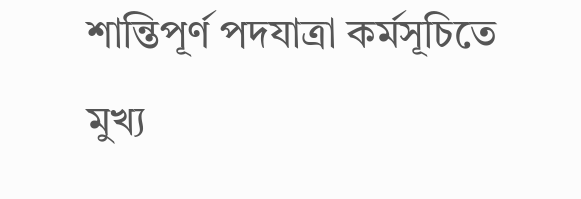শান্তিপূর্ণ পদযাত্রা কর্মসূচিতে মুখ্য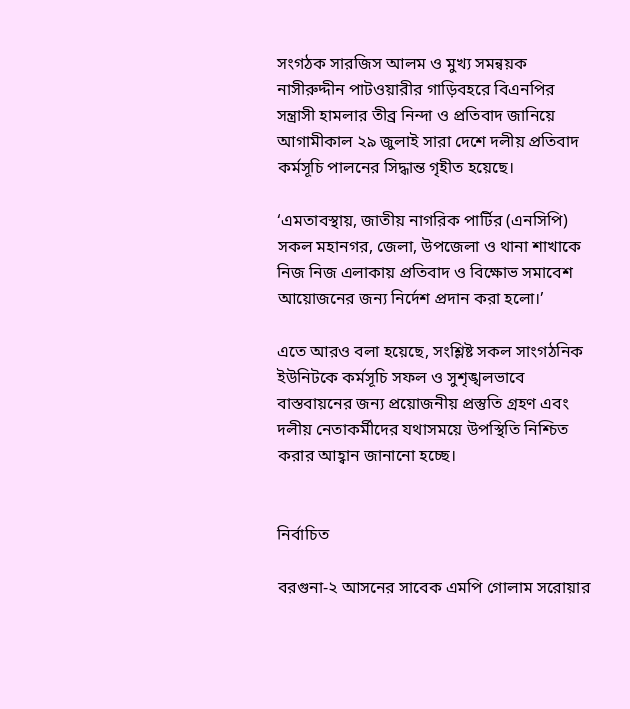সংগঠক সারজিস আলম ও মুখ্য সমন্বয়ক নাসীরুদ্দীন পাটওয়ারীর গাড়িবহরে বিএনপির সন্ত্রাসী হামলার তীব্র নিন্দা ও প্রতিবাদ জানিয়ে আগামীকাল ২৯ জুলাই সারা দেশে দলীয় প্রতিবাদ কর্মসূচি পালনের সিদ্ধান্ত গৃহীত হয়েছে।

‘এমতাবস্থায়, জাতীয় নাগরিক পার্টির (এনসিপি) সকল মহানগর, জেলা, উপজেলা ও থানা শাখাকে নিজ নিজ এলাকায় প্রতিবাদ ও বিক্ষোভ সমাবেশ আয়োজনের জন্য নির্দেশ প্রদান করা হলো।’

এতে আরও বলা হয়েছে, সংশ্লিষ্ট সকল সাংগঠনিক ইউনিটকে কর্মসূচি সফল ও সুশৃঙ্খলভাবে বাস্তবায়নের জন্য প্রয়োজনীয় প্রস্তুতি গ্রহণ এবং দলীয় নেতাকর্মীদের যথাসময়ে উপস্থিতি নিশ্চিত করার আহ্বান জানানো হচ্ছে।


নির্বাচিত

বরগুনা-২ আসনের সাবেক এমপি গোলাম সরোয়ার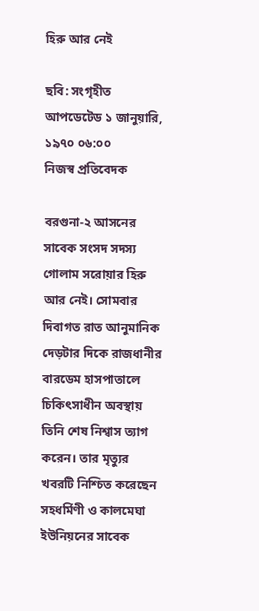হিরু আর নেই

ছবি: সংগৃহীত
আপডেটেড ১ জানুয়ারি, ১৯৭০ ০৬:০০
নিজস্ব প্রতিবেদক

বরগুনা-২ আসনের সাবেক সংসদ সদস্য গোলাম সরোয়ার হিরু আর নেই। সোমবার দিবাগত রাত আনুমানিক দেড়টার দিকে রাজধানীর বারডেম হাসপাতালে চিকিৎসাধীন অবস্থায় তিনি শেষ নিশ্বাস ত্যাগ করেন। তার মৃত্যুর খবরটি নিশ্চিত করেছেন সহধর্মিণী ও কালমেঘা ইউনিয়নের সাবেক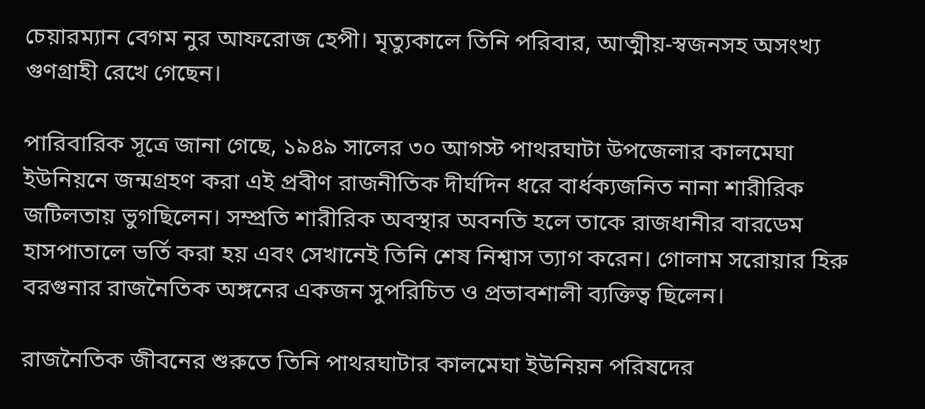চেয়ারম্যান বেগম নুর আফরোজ হেপী। মৃত্যুকালে তিনি পরিবার, আত্মীয়-স্বজনসহ অসংখ্য গুণগ্রাহী রেখে গেছেন।

পারিবারিক সূত্রে জানা গেছে, ১৯৪৯ সালের ৩০ আগস্ট পাথরঘাটা উপজেলার কালমেঘা ইউনিয়নে জন্মগ্রহণ করা এই প্রবীণ রাজনীতিক দীর্ঘদিন ধরে বার্ধক্যজনিত নানা শারীরিক জটিলতায় ভুগছিলেন। সম্প্রতি শারীরিক অবস্থার অবনতি হলে তাকে রাজধানীর বারডেম হাসপাতালে ভর্তি করা হয় এবং সেখানেই তিনি শেষ নিশ্বাস ত্যাগ করেন। গোলাম সরোয়ার হিরু বরগুনার রাজনৈতিক অঙ্গনের একজন সুপরিচিত ও প্রভাবশালী ব্যক্তিত্ব ছিলেন।

রাজনৈতিক জীবনের শুরুতে তিনি পাথরঘাটার কালমেঘা ইউনিয়ন পরিষদের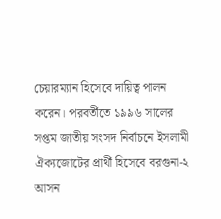চেয়ারম্যান হিসেবে দায়িত্ব পালন করেন। পরবর্তীতে ১৯৯৬ সালের সপ্তম জাতীয় সংসদ নির্বাচনে ইসলামী ঐক্যজোটের প্রার্থী হিসেবে বরগুনা-২ আসন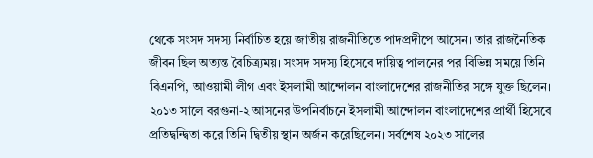থেকে সংসদ সদস্য নির্বাচিত হয়ে জাতীয় রাজনীতিতে পাদপ্রদীপে আসেন। তার রাজনৈতিক জীবন ছিল অত্যন্ত বৈচিত্র্যময়। সংসদ সদস্য হিসেবে দায়িত্ব পালনের পর বিভিন্ন সময়ে তিনি বিএনপি, আওয়ামী লীগ এবং ইসলামী আন্দোলন বাংলাদেশের রাজনীতির সঙ্গে যুক্ত ছিলেন। ২০১৩ সালে বরগুনা-২ আসনের উপনির্বাচনে ইসলামী আন্দোলন বাংলাদেশের প্রার্থী হিসেবে প্রতিদ্বন্দ্বিতা করে তিনি দ্বিতীয় স্থান অর্জন করেছিলেন। সর্বশেষ ২০২৩ সালের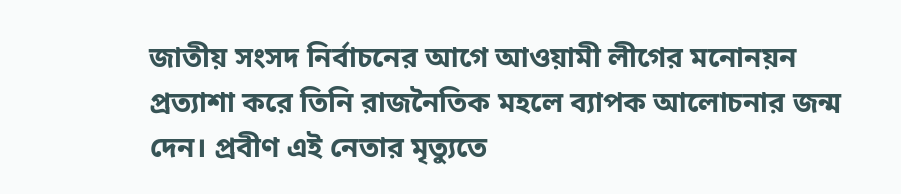জাতীয় সংসদ নির্বাচনের আগে আওয়ামী লীগের মনোনয়ন প্রত্যাশা করে তিনি রাজনৈতিক মহলে ব্যাপক আলোচনার জন্ম দেন। প্রবীণ এই নেতার মৃত্যুতে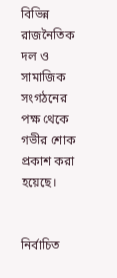বিভিন্ন রাজনৈতিক দল ও সামাজিক সংগঠনের পক্ষ থেকে গভীর শোক প্রকাশ করা হয়েছে।


নির্বাচিত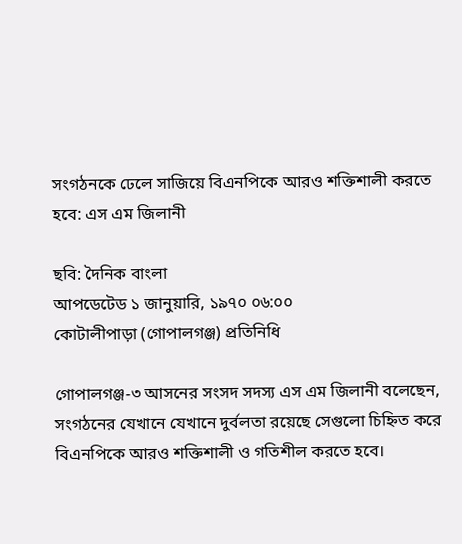সংগঠনকে ঢেলে সাজিয়ে বিএনপিকে আরও শক্তিশালী করতে হবে: এস এম জিলানী

ছবি: দৈনিক বাংলা
আপডেটেড ১ জানুয়ারি, ১৯৭০ ০৬:০০
কোটালীপাড়া (গোপালগঞ্জ) প্রতিনিধি

গোপালগঞ্জ-৩ আসনের সংসদ সদস্য এস এম জিলানী বলেছেন, সংগঠনের যেখানে যেখানে দুর্বলতা রয়েছে সেগুলো চিহ্নিত করে বিএনপিকে আরও শক্তিশালী ও গতিশীল করতে হবে।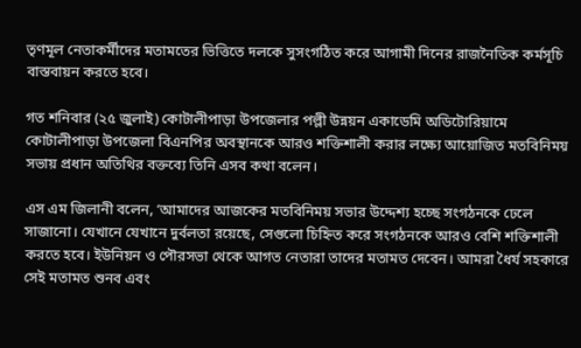তৃণমূল নেতাকর্মীদের মতামতের ভিত্তিতে দলকে সুসংগঠিত করে আগামী দিনের রাজনৈতিক কর্মসূচি বাস্তবায়ন করতে হবে।

গত শনিবার (২৫ জুলাই) কোটালীপাড়া উপজেলার পল্লী উন্নয়ন একাডেমি অডিটোরিয়ামে কোটালীপাড়া উপজেলা বিএনপির অবস্থানকে আরও শক্তিশালী করার লক্ষ্যে আয়োজিত মতবিনিময় সভায় প্রধান অতিথির বক্তব্যে তিনি এসব কথা বলেন।

এস এম জিলানী বলেন, ‘আমাদের আজকের মতবিনিময় সভার উদ্দেশ্য হচ্ছে সংগঠনকে ঢেলে সাজানো। যেখানে যেখানে দুর্বলতা রয়েছে, সেগুলো চিহ্নিত করে সংগঠনকে আরও বেশি শক্তিশালী করতে হবে। ইউনিয়ন ও পৌরসভা থেকে আগত নেতারা তাদের মতামত দেবেন। আমরা ধৈর্য সহকারে সেই মতামত শুনব এবং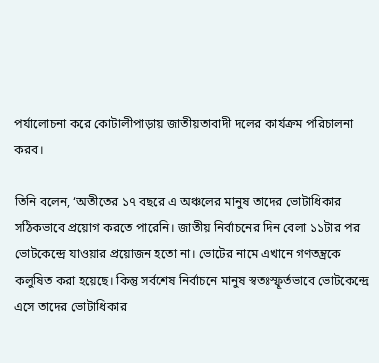পর্যালোচনা করে কোটালীপাড়ায় জাতীয়তাবাদী দলের কার্যক্রম পরিচালনা করব।

তিনি বলেন, ‘অতীতের ১৭ বছরে এ অঞ্চলের মানুষ তাদের ভোটাধিকার সঠিকভাবে প্রয়োগ করতে পারেনি। জাতীয় নির্বাচনের দিন বেলা ১১টার পর ভোটকেন্দ্রে যাওয়ার প্রয়োজন হতো না। ভোটের নামে এখানে গণতন্ত্রকে কলুষিত করা হয়েছে। কিন্তু সর্বশেষ নির্বাচনে মানুষ স্বতঃস্ফূর্তভাবে ভোটকেন্দ্রে এসে তাদের ভোটাধিকার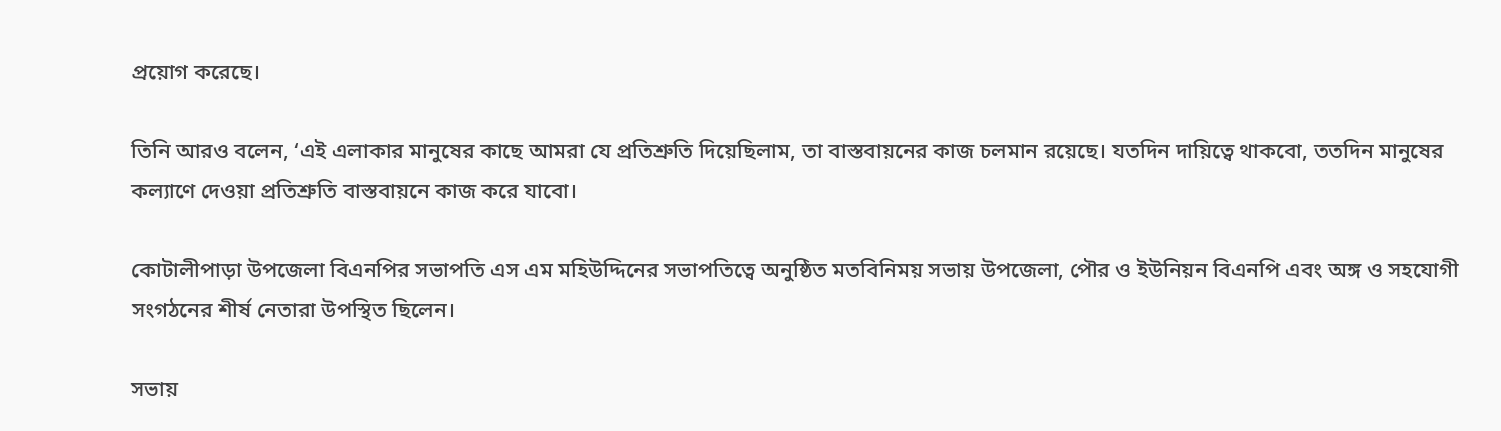প্রয়োগ করেছে।

তিনি আরও বলেন, ‘এই এলাকার মানুষের কাছে আমরা যে প্রতিশ্রুতি দিয়েছিলাম, তা বাস্তবায়নের কাজ চলমান রয়েছে। যতদিন দায়িত্বে থাকবো, ততদিন মানুষের কল্যাণে দেওয়া প্রতিশ্রুতি বাস্তবায়নে কাজ করে যাবো।

কোটালীপাড়া উপজেলা বিএনপির সভাপতি এস এম মহিউদ্দিনের সভাপতিত্বে অনুষ্ঠিত মতবিনিময় সভায় উপজেলা, পৌর ও ইউনিয়ন বিএনপি এবং অঙ্গ ও সহযোগী সংগঠনের শীর্ষ নেতারা উপস্থিত ছিলেন।

সভায়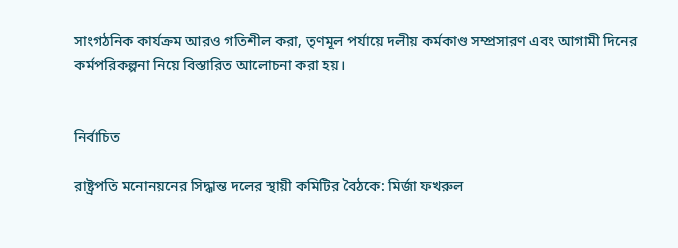সাংগঠনিক কার্যক্রম আরও গতিশীল করা, তৃণমূল পর্যায়ে দলীয় কর্মকাণ্ড সম্প্রসারণ এবং আগামী দিনের কর্মপরিকল্পনা নিয়ে বিস্তারিত আলোচনা করা হয়।


নির্বাচিত

রাষ্ট্রপতি মনোনয়নের সিদ্ধান্ত দলের স্থায়ী কমিটির বৈঠকে: মির্জা ফখরুল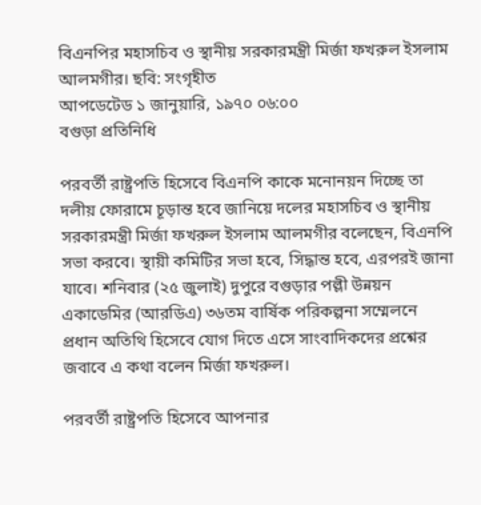বিএনপির মহাসচিব ও স্থানীয় সরকারমন্ত্রী মির্জা ফখরুল ইসলাম আলমগীর। ছবি: সংগৃহীত
আপডেটেড ১ জানুয়ারি, ১৯৭০ ০৬:০০
বগুড়া প্রতিনিধি

পরবর্তী রাষ্ট্রপতি হিসেবে বিএনপি কাকে মনোনয়ন দিচ্ছে তা দলীয় ফোরামে চূড়ান্ত হবে জানিয়ে দলের মহাসচিব ও স্থানীয় সরকারমন্ত্রী মির্জা ফখরুল ইসলাম আলমগীর বলেছেন, বিএনপি সভা করবে। স্থায়ী কমিটির সভা হবে, সিদ্ধান্ত হবে, এরপরই জানা যাবে। শনিবার (২৫ জুলাই) দুপুরে বগুড়ার পল্লী উন্নয়ন একাডেমির (আরডিএ) ৩৬তম বার্ষিক পরিকল্পনা সম্মেলনে প্রধান অতিথি হিসেবে যোগ দিতে এসে সাংবাদিকদের প্রশ্নের জবাবে এ কথা বলেন মির্জা ফখরুল।

পরবর্তী রাষ্ট্রপতি হিসেবে আপনার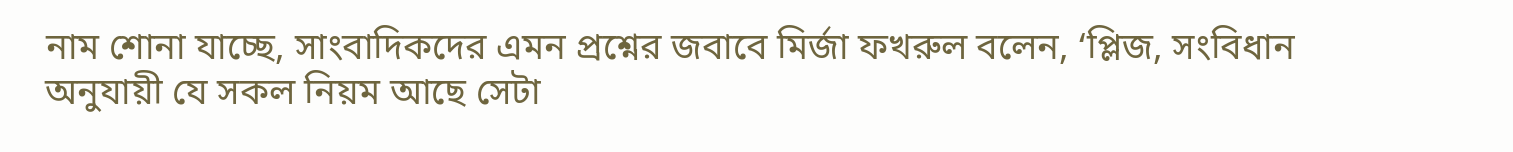নাম শোনা যাচ্ছে, সাংবাদিকদের এমন প্রশ্নের জবাবে মির্জা ফখরুল বলেন, ‘প্লিজ, সংবিধান অনুযায়ী যে সকল নিয়ম আছে সেটা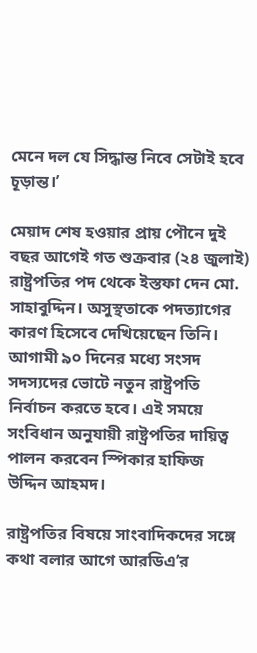মেনে দল যে সিদ্ধান্ত নিবে সেটাই হবে চূড়ান্ত।’

মেয়াদ শেষ হওয়ার প্রায় পৌনে দুই বছর আগেই গত শুক্রবার (২৪ জুলাই) রাষ্ট্রপতির পদ থেকে ইস্তফা দেন মো. সাহাবুদ্দিন। অসুস্থতাকে পদত্যাগের কারণ হিসেবে দেখিয়েছেন তিনি। আগামী ৯০ দিনের মধ্যে সংসদ সদস্যদের ভোটে নতুন রাষ্ট্রপতি নির্বাচন করতে হবে। এই সময়ে সংবিধান অনুযায়ী রাষ্ট্রপতির দায়িত্ব পালন করবেন স্পিকার হাফিজ উদ্দিন আহমদ।

রাষ্ট্রপতির বিষয়ে সাংবাদিকদের সঙ্গে কথা বলার আগে আরডিএ’র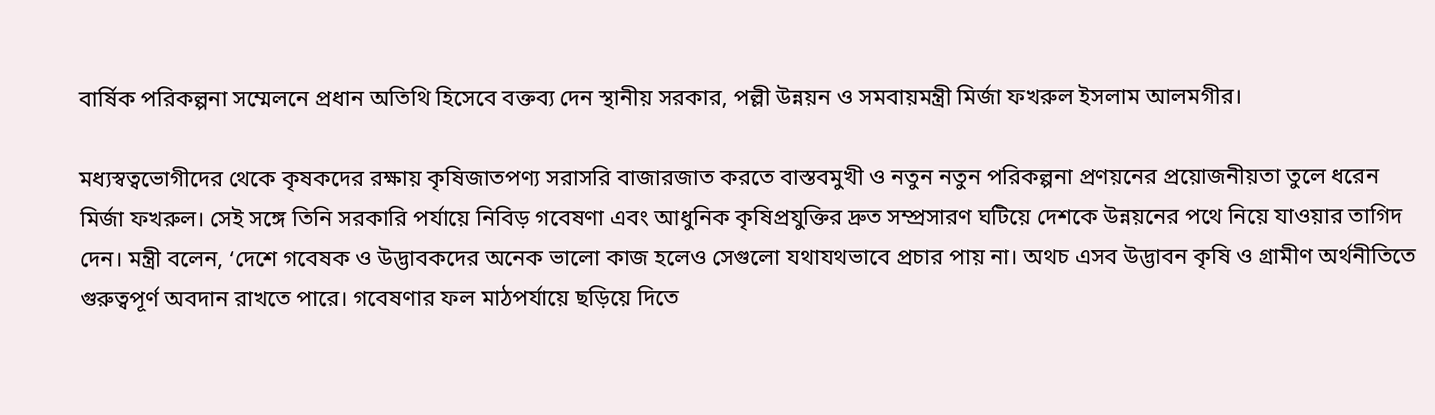বার্ষিক পরিকল্পনা সম্মেলনে প্রধান অতিথি হিসেবে বক্তব্য দেন স্থানীয় সরকার, পল্লী উন্নয়ন ও সমবায়মন্ত্রী মির্জা ফখরুল ইসলাম আলমগীর।

মধ্যস্বত্বভোগীদের থেকে কৃষকদের রক্ষায় কৃষিজাতপণ্য সরাসরি বাজারজাত করতে বাস্তবমুখী ও নতুন নতুন পরিকল্পনা প্রণয়নের প্রয়োজনীয়তা তুলে ধরেন মির্জা ফখরুল। সেই সঙ্গে তিনি সরকারি পর্যায়ে নিবিড় গবেষণা এবং আধুনিক কৃষিপ্রযুক্তির দ্রুত সম্প্রসারণ ঘটিয়ে দেশকে উন্নয়নের পথে নিয়ে যাওয়ার তাগিদ দেন। মন্ত্রী বলেন, ‘দেশে গবেষক ও উদ্ভাবকদের অনেক ভালো কাজ হলেও সেগুলো যথাযথভাবে প্রচার পায় না। অথচ এসব উদ্ভাবন কৃষি ও গ্রামীণ অর্থনীতিতে গুরুত্বপূর্ণ অবদান রাখতে পারে। গবেষণার ফল মাঠপর্যায়ে ছড়িয়ে দিতে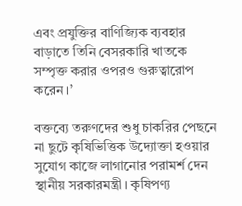এবং প্রযুক্তির বাণিজ্যিক ব্যবহার বাড়াতে তিনি বেসরকারি খাতকে সম্পৃক্ত করার ওপরও গুরুত্বারোপ করেন।’

বক্তব্যে তরুণদের শুধু চাকরির পেছনে না ছুটে কৃষিভিত্তিক উদ্যোক্তা হওয়ার সুযোগ কাজে লাগানোর পরামর্শ দেন স্থানীয় সরকারমন্ত্রী। কৃষিপণ্য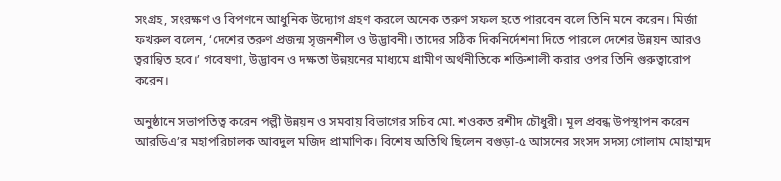সংগ্রহ, সংরক্ষণ ও বিপণনে আধুনিক উদ্যোগ গ্রহণ করলে অনেক তরুণ সফল হতে পারবেন বলে তিনি মনে করেন। মির্জা ফখরুল বলেন, ‘দেশের তরুণ প্রজন্ম সৃজনশীল ও উদ্ভাবনী। তাদের সঠিক দিকনির্দেশনা দিতে পারলে দেশের উন্নয়ন আরও ত্বরান্বিত হবে।’ গবেষণা, উদ্ভাবন ও দক্ষতা উন্নয়নের মাধ্যমে গ্রামীণ অর্থনীতিকে শক্তিশালী করার ওপর তিনি গুরুত্বারোপ করেন।

অনুষ্ঠানে সভাপতিত্ব করেন পল্লী উন্নয়ন ও সমবায় বিভাগের সচিব মো. শওকত রশীদ চৌধুরী। মূল প্রবন্ধ উপস্থাপন করেন আরডিএ’র মহাপরিচালক আবদুল মজিদ প্রামাণিক। বিশেষ অতিথি ছিলেন বগুড়া-৫ আসনের সংসদ সদস্য গোলাম মোহাম্মদ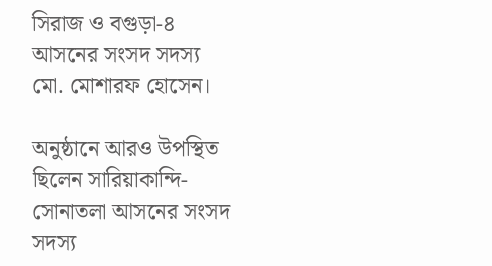সিরাজ ও বগুড়া-৪ আসনের সংসদ সদস্য মো. মোশারফ হোসেন।

অনুষ্ঠানে আরও উপস্থিত ছিলেন সারিয়াকান্দি-সোনাতলা আসনের সংসদ সদস্য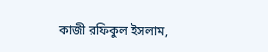কাজী রফিকুল ইসলাম,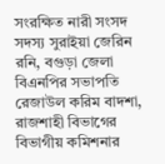সংরক্ষিত নারী সংসদ সদস্য সুরাইয়া জেরিন রনি, বগুড়া জেলা বিএনপির সভাপতি রেজাউল করিম বাদশা, রাজশাহী বিভাগের বিভাগীয় কমিশনার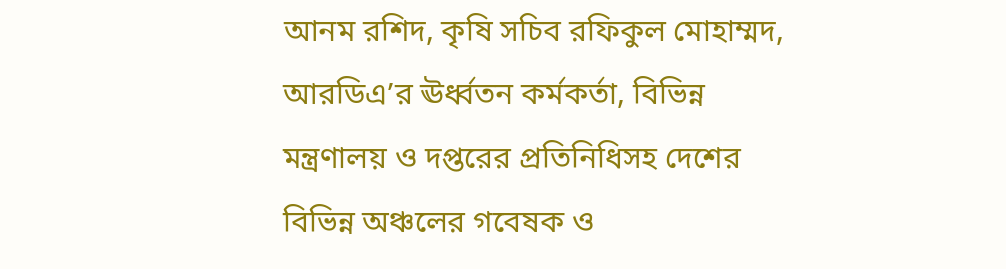আনম রশিদ, কৃষি সচিব রফিকুল মোহাম্মদ, আরডিএ’র ঊর্ধ্বতন কর্মকর্তা, বিভিন্ন মন্ত্রণালয় ও দপ্তরের প্রতিনিধিসহ দেশের বিভিন্ন অঞ্চলের গবেষক ও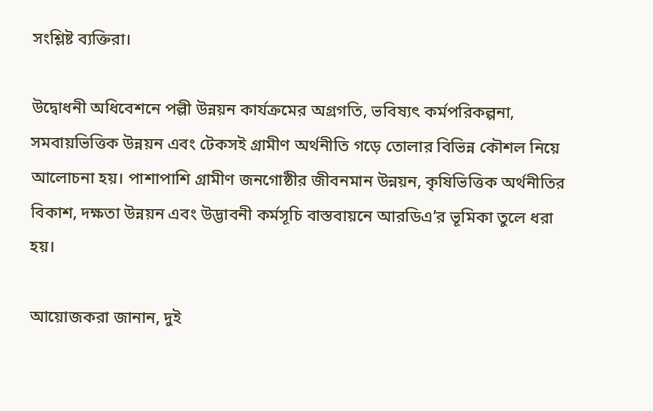সংশ্লিষ্ট ব্যক্তিরা।

উদ্বোধনী অধিবেশনে পল্লী উন্নয়ন কার্যক্রমের অগ্রগতি, ভবিষ্যৎ কর্মপরিকল্পনা, সমবায়ভিত্তিক উন্নয়ন এবং টেকসই গ্রামীণ অর্থনীতি গড়ে তোলার বিভিন্ন কৌশল নিয়ে আলোচনা হয়। পাশাপাশি গ্রামীণ জনগোষ্ঠীর জীবনমান উন্নয়ন, কৃষিভিত্তিক অর্থনীতির বিকাশ, দক্ষতা উন্নয়ন এবং উদ্ভাবনী কর্মসূচি বাস্তবায়নে আরডিএ’র ভূমিকা তুলে ধরা হয়।

আয়োজকরা জানান, দুই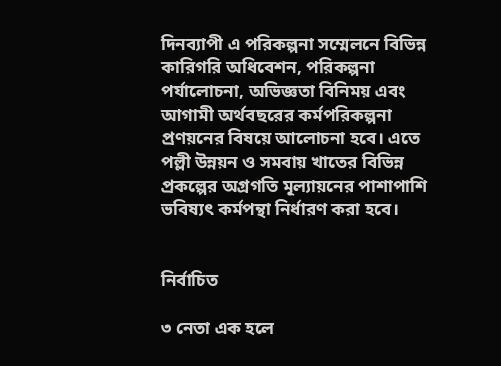দিনব্যাপী এ পরিকল্পনা সম্মেলনে বিভিন্ন কারিগরি অধিবেশন, পরিকল্পনা পর্যালোচনা, অভিজ্ঞতা বিনিময় এবং আগামী অর্থবছরের কর্মপরিকল্পনা প্রণয়নের বিষয়ে আলোচনা হবে। এতে পল্লী উন্নয়ন ও সমবায় খাতের বিভিন্ন প্রকল্পের অগ্রগতি মূল্যায়নের পাশাপাশি ভবিষ্যৎ কর্মপন্থা নির্ধারণ করা হবে।


নির্বাচিত

৩ নেতা এক হলে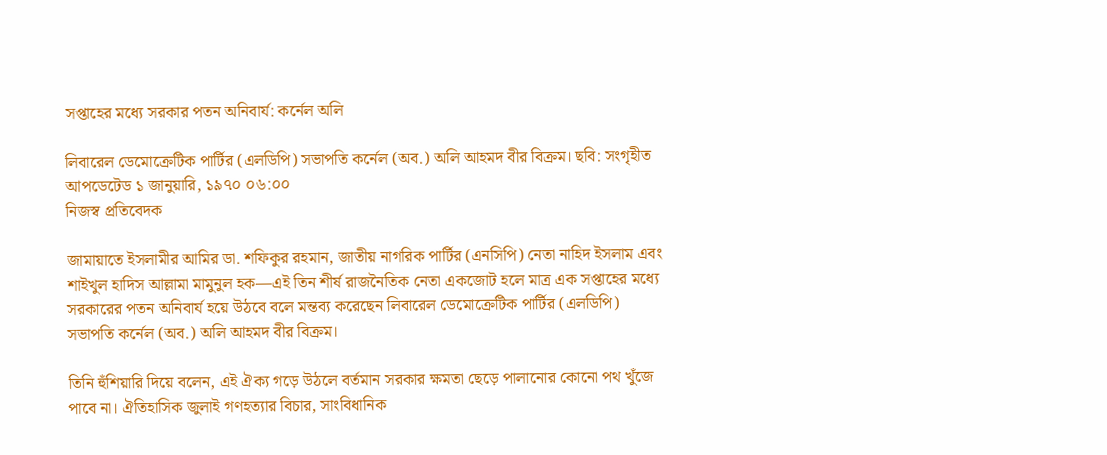সপ্তাহের মধ্যে সরকার পতন অনিবার্য: কর্নেল অলি

লিবারেল ডেমোক্রেটিক পার্টির (এলডিপি) সভাপতি কর্নেল (অব.) অলি আহমদ বীর বিক্রম। ছবি: সংগৃহীত
আপডেটেড ১ জানুয়ারি, ১৯৭০ ০৬:০০
নিজস্ব প্রতিবেদক

জামায়াতে ইসলামীর আমির ডা. শফিকুর রহমান, জাতীয় নাগরিক পার্টির (এনসিপি) নেতা নাহিদ ইসলাম এবং শাইখুল হাদিস আল্লামা মামুনুল হক—এই তিন শীর্ষ রাজনৈতিক নেতা একজোট হলে মাত্র এক সপ্তাহের মধ্যে সরকারের পতন অনিবার্য হয়ে উঠবে বলে মন্তব্য করেছেন লিবারেল ডেমোক্রেটিক পার্টির (এলডিপি) সভাপতি কর্নেল (অব.) অলি আহমদ বীর বিক্রম।

তিনি হুঁশিয়ারি দিয়ে বলেন, এই ঐক্য গড়ে উঠলে বর্তমান সরকার ক্ষমতা ছেড়ে পালানোর কোনো পথ খুঁজে পাবে না। ঐতিহাসিক জুলাই গণহত্যার বিচার, সাংবিধানিক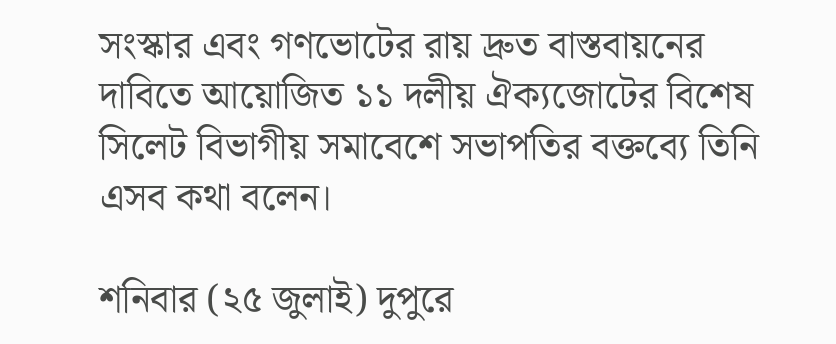সংস্কার এবং গণভোটের রায় দ্রুত বাস্তবায়নের দাবিতে আয়োজিত ১১ দলীয় ঐক্যজোটের বিশেষ সিলেট বিভাগীয় সমাবেশে সভাপতির বক্তব্যে তিনি এসব কথা বলেন।

শনিবার (২৫ জুলাই) দুপুরে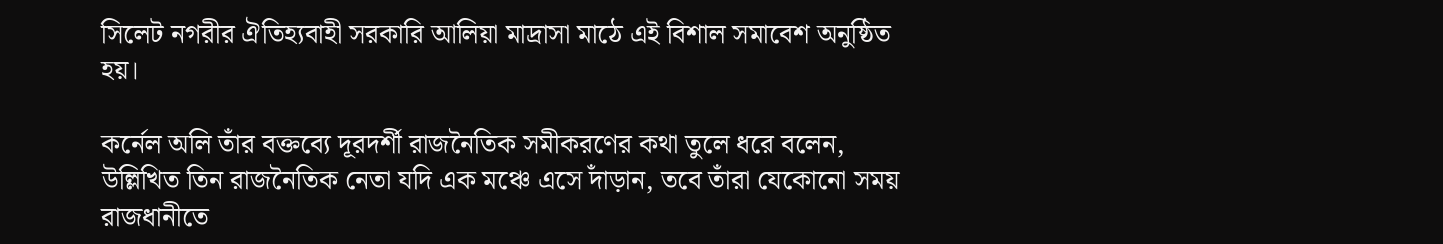সিলেট নগরীর ঐতিহ্যবাহী সরকারি আলিয়া মাদ্রাসা মাঠে এই বিশাল সমাবেশ অনুষ্ঠিত হয়।

কর্নেল অলি তাঁর বক্তব্যে দূরদর্শী রাজনৈতিক সমীকরণের কথা তুলে ধরে বলেন, উল্লিখিত তিন রাজনৈতিক নেতা যদি এক মঞ্চে এসে দাঁড়ান, তবে তাঁরা যেকোনো সময় রাজধানীতে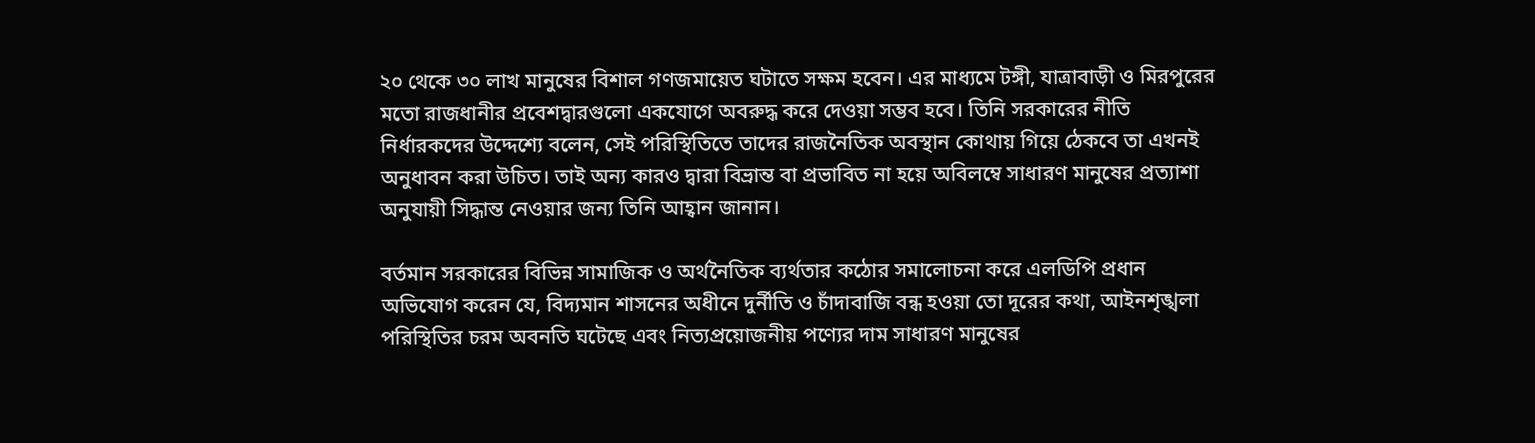২০ থেকে ৩০ লাখ মানুষের বিশাল গণজমায়েত ঘটাতে সক্ষম হবেন। এর মাধ্যমে টঙ্গী, যাত্রাবাড়ী ও মিরপুরের মতো রাজধানীর প্রবেশদ্বারগুলো একযোগে অবরুদ্ধ করে দেওয়া সম্ভব হবে। তিনি সরকারের নীতি নির্ধারকদের উদ্দেশ্যে বলেন, সেই পরিস্থিতিতে তাদের রাজনৈতিক অবস্থান কোথায় গিয়ে ঠেকবে তা এখনই অনুধাবন করা উচিত। তাই অন্য কারও দ্বারা বিভ্রান্ত বা প্রভাবিত না হয়ে অবিলম্বে সাধারণ মানুষের প্রত্যাশা অনুযায়ী সিদ্ধান্ত নেওয়ার জন্য তিনি আহ্বান জানান।

বর্তমান সরকারের বিভিন্ন সামাজিক ও অর্থনৈতিক ব্যর্থতার কঠোর সমালোচনা করে এলডিপি প্রধান অভিযোগ করেন যে, বিদ্যমান শাসনের অধীনে দুর্নীতি ও চাঁদাবাজি বন্ধ হওয়া তো দূরের কথা, আইনশৃঙ্খলা পরিস্থিতির চরম অবনতি ঘটেছে এবং নিত্যপ্রয়োজনীয় পণ্যের দাম সাধারণ মানুষের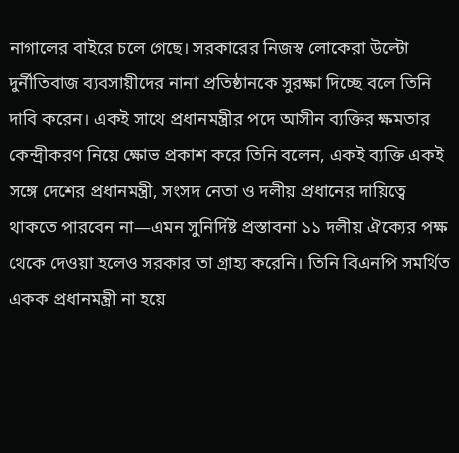নাগালের বাইরে চলে গেছে। সরকারের নিজস্ব লোকেরা উল্টো দুর্নীতিবাজ ব্যবসায়ীদের নানা প্রতিষ্ঠানকে সুরক্ষা দিচ্ছে বলে তিনি দাবি করেন। একই সাথে প্রধানমন্ত্রীর পদে আসীন ব্যক্তির ক্ষমতার কেন্দ্রীকরণ নিয়ে ক্ষোভ প্রকাশ করে তিনি বলেন, একই ব্যক্তি একই সঙ্গে দেশের প্রধানমন্ত্রী, সংসদ নেতা ও দলীয় প্রধানের দায়িত্বে থাকতে পারবেন না—এমন সুনির্দিষ্ট প্রস্তাবনা ১১ দলীয় ঐক্যের পক্ষ থেকে দেওয়া হলেও সরকার তা গ্রাহ্য করেনি। তিনি বিএনপি সমর্থিত একক প্রধানমন্ত্রী না হয়ে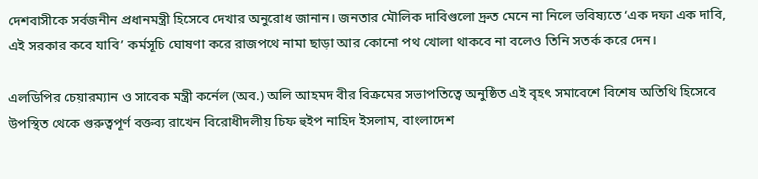দেশবাসীকে সর্বজনীন প্রধানমন্ত্রী হিসেবে দেখার অনুরোধ জানান। জনতার মৌলিক দাবিগুলো দ্রুত মেনে না নিলে ভবিষ্যতে ‘এক দফা এক দাবি, এই সরকার কবে যাবি’ কর্মসূচি ঘোষণা করে রাজপথে নামা ছাড়া আর কোনো পথ খোলা থাকবে না বলেও তিনি সতর্ক করে দেন।

এলডিপির চেয়ারম্যান ও সাবেক মন্ত্রী কর্নেল (অব.) অলি আহমদ বীর বিক্রমের সভাপতিত্বে অনুষ্ঠিত এই বৃহৎ সমাবেশে বিশেষ অতিথি হিসেবে উপস্থিত থেকে গুরুত্বপূর্ণ বক্তব্য রাখেন বিরোধীদলীয় চিফ হুইপ নাহিদ ইসলাম, বাংলাদেশ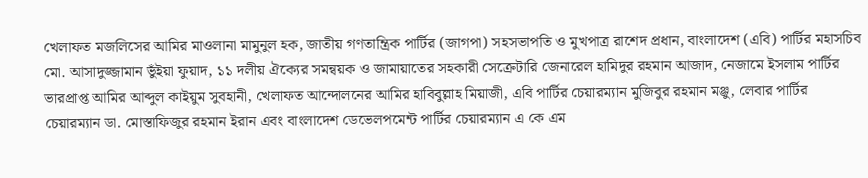খেলাফত মজলিসের আমির মাওলানা মামুনুল হক, জাতীয় গণতান্ত্রিক পার্টির (জাগপা) সহসভাপতি ও মুখপাত্র রাশেদ প্রধান, বাংলাদেশ (এবি) পার্টির মহাসচিব মো. আসাদুজ্জামান ভুঁইয়া ফুয়াদ, ১১ দলীয় ঐক্যের সমন্বয়ক ও জামায়াতের সহকারী সেক্রেটারি জেনারেল হামিদুর রহমান আজাদ, নেজামে ইসলাম পার্টির ভারপ্রাপ্ত আমির আব্দুল কাইয়ুম সুবহানী, খেলাফত আন্দোলনের আমির হাবিবুল্লাহ মিয়াজী, এবি পার্টির চেয়ারম্যান মুজিবুর রহমান মঞ্জু, লেবার পার্টির চেয়ারম্যান ডা. মোস্তাফিজুর রহমান ইরান এবং বাংলাদেশ ডেভেলপমেন্ট পার্টির চেয়ারম্যান এ কে এম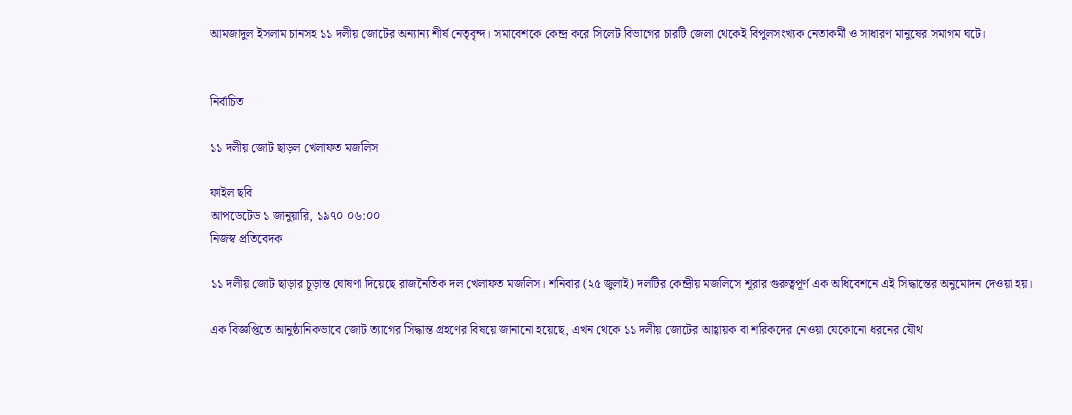আমজাদুল ইসলাম চানসহ ১১ দলীয় জোটের অন্যান্য শীর্ষ নেতৃবৃন্দ। সমাবেশকে কেন্দ্র করে সিলেট বিভাগের চারটি জেলা থেকেই বিপুলসংখ্যক নেতাকর্মী ও সাধারণ মানুষের সমাগম ঘটে।


নির্বাচিত

১১ দলীয় জোট ছাড়ল খেলাফত মজলিস

ফাইল ছবি
আপডেটেড ১ জানুয়ারি, ১৯৭০ ০৬:০০
নিজস্ব প্রতিবেদক

১১ দলীয় জোট ছাড়ার চূড়ান্ত ঘোষণা দিয়েছে রাজনৈতিক দল খেলাফত মজলিস। শনিবার (২৫ জুলাই) দলটির কেন্দ্রীয় মজলিসে শূরার গুরুত্বপূর্ণ এক অধিবেশনে এই সিদ্ধান্তের অনুমোদন দেওয়া হয়।

এক বিজ্ঞপ্তিতে আনুষ্ঠানিকভাবে জোট ত্যাগের সিদ্ধান্ত গ্রহণের বিষয়ে জানানো হয়েছে, এখন থেকে ১১ দলীয় জোটের আহ্বায়ক বা শরিকদের নেওয়া যেকোনো ধরনের যৌথ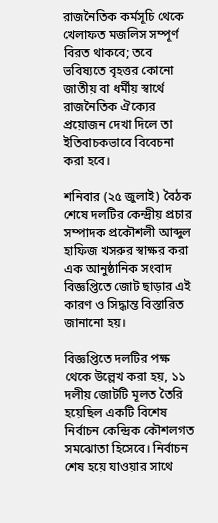রাজনৈতিক কর্মসূচি থেকে খেলাফত মজলিস সম্পূর্ণ বিরত থাকবে; তবে ভবিষ্যতে বৃহত্তর কোনো জাতীয় বা ধর্মীয় স্বার্থে রাজনৈতিক ঐক্যের প্রয়োজন দেখা দিলে তা ইতিবাচকভাবে বিবেচনা করা হবে।

শনিবার (২৫ জুলাই) বৈঠক শেষে দলটির কেন্দ্রীয় প্রচার সম্পাদক প্রকৌশলী আব্দুল হাফিজ খসরুর স্বাক্ষর করা এক আনুষ্ঠানিক সংবাদ বিজ্ঞপ্তিতে জোট ছাড়ার এই কারণ ও সিদ্ধান্ত বিস্তারিত জানানো হয়।

বিজ্ঞপ্তিতে দলটির পক্ষ থেকে উল্লেখ করা হয়, ১১ দলীয় জোটটি মূলত তৈরি হয়েছিল একটি বিশেষ নির্বাচন কেন্দ্রিক কৌশলগত সমঝোতা হিসেবে। নির্বাচন শেষ হয়ে যাওয়ার সাথে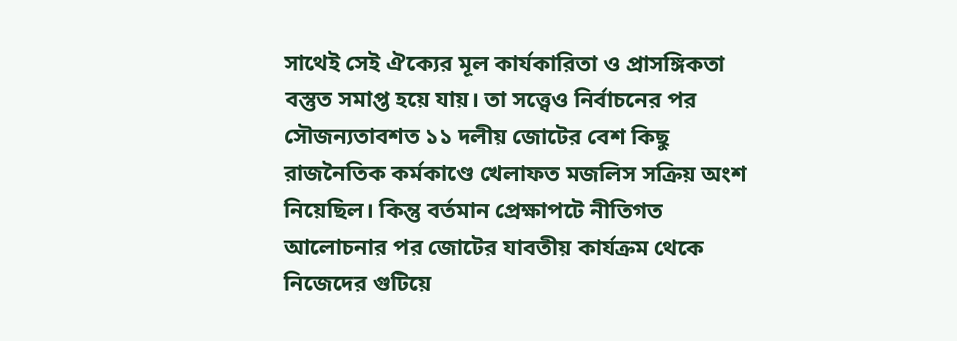সাথেই সেই ঐক্যের মূল কার্যকারিতা ও প্রাসঙ্গিকতা বস্তুত সমাপ্ত হয়ে যায়। তা সত্ত্বেও নির্বাচনের পর সৌজন্যতাবশত ১১ দলীয় জোটের বেশ কিছু রাজনৈতিক কর্মকাণ্ডে খেলাফত মজলিস সক্রিয় অংশ নিয়েছিল। কিন্তু বর্তমান প্রেক্ষাপটে নীতিগত আলোচনার পর জোটের যাবতীয় কার্যক্রম থেকে নিজেদের গুটিয়ে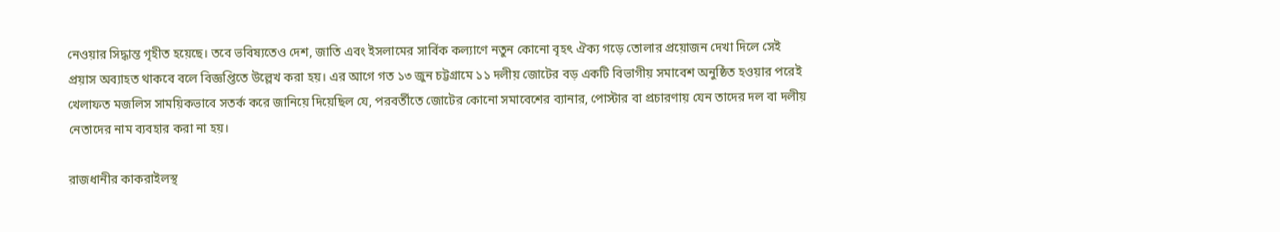নেওয়ার সিদ্ধান্ত গৃহীত হয়েছে। তবে ভবিষ্যতেও দেশ, জাতি এবং ইসলামের সার্বিক কল্যাণে নতুন কোনো বৃহৎ ঐক্য গড়ে তোলার প্রয়োজন দেখা দিলে সেই প্রয়াস অব্যাহত থাকবে বলে বিজ্ঞপ্তিতে উল্লেখ করা হয়। এর আগে গত ১৩ জুন চট্টগ্রামে ১১ দলীয় জোটের বড় একটি বিভাগীয় সমাবেশ অনুষ্ঠিত হওয়ার পরেই খেলাফত মজলিস সাময়িকভাবে সতর্ক করে জানিয়ে দিয়েছিল যে, পরবর্তীতে জোটের কোনো সমাবেশের ব্যানার, পোস্টার বা প্রচারণায় যেন তাদের দল বা দলীয় নেতাদের নাম ব্যবহার করা না হয়।

রাজধানীর কাকরাইলস্থ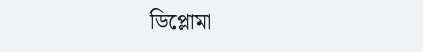ডিপ্লোমা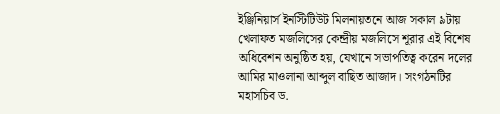ইঞ্জিনিয়ার্স ইনস্টিটিউট মিলনায়তনে আজ সকাল ৯টায় খেলাফত মজলিসের কেন্দ্রীয় মজলিসে শূরার এই বিশেষ অধিবেশন অনুষ্ঠিত হয়, যেখানে সভাপতিত্ব করেন দলের আমির মাওলানা আব্দুল বাছিত আজাদ। সংগঠনটির মহাসচিব ড.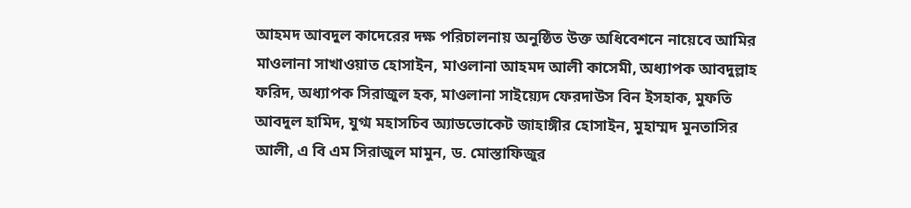আহমদ আবদুল কাদেরের দক্ষ পরিচালনায় অনুষ্ঠিত উক্ত অধিবেশনে নায়েবে আমির মাওলানা সাখাওয়াত হোসাইন, মাওলানা আহমদ আলী কাসেমী, অধ্যাপক আবদুল্লাহ ফরিদ, অধ্যাপক সিরাজুল হক, মাওলানা সাইয়্যেদ ফেরদাউস বিন ইসহাক, মুফতি আবদুল হামিদ, যুগ্ম মহাসচিব অ্যাডভোকেট জাহাঙ্গীর হোসাইন, মুহাম্মদ মুনতাসির আলী, এ বি এম সিরাজুল মামুন, ড. মোস্তাফিজুর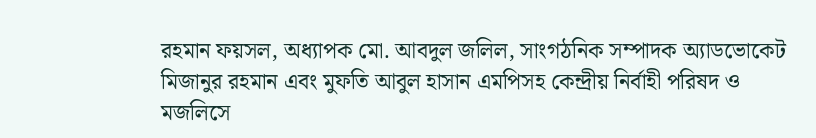রহমান ফয়সল, অধ্যাপক মো. আবদুল জলিল, সাংগঠনিক সম্পাদক অ্যাডভোকেট মিজানুর রহমান এবং মুফতি আবুল হাসান এমপিসহ কেন্দ্রীয় নির্বাহী পরিষদ ও মজলিসে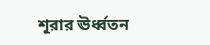শূরার ঊর্ধ্বতন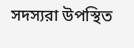সদস্যরা উপস্থিত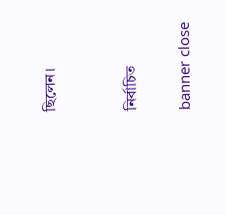ছিলেন।


নির্বাচিত

banner close